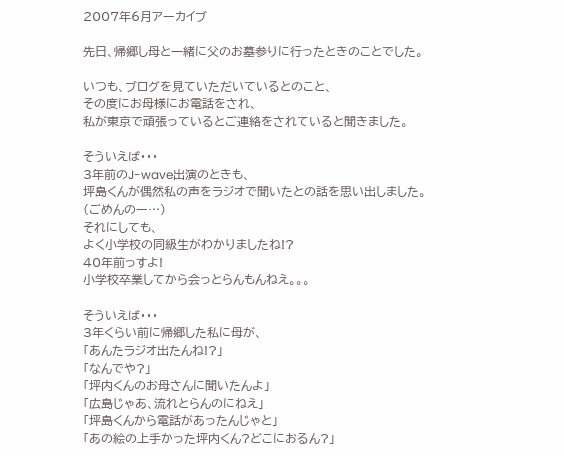2007年6月アーカイブ

先日、帰郷し母と一緒に父のお墓参りに行ったときのことでした。

いつも、ブログを見ていただいているとのこと、
その度にお母様にお電話をされ、
私が東京で頑張っているとご連絡をされていると聞きました。

そういえば・・・
3年前のJ-wave出演のときも、
坪島くんが偶然私の声をラジオで聞いたとの話を思い出しました。
(ごめんのー…)
それにしても、
よく小学校の同級生がわかりましたね!?
40年前っすよ!
小学校卒業してから会っとらんもんねえ。。。

そういえば・・・
3年くらい前に帰郷した私に母が、
「あんたラジオ出たんね!?」
「なんでや?」
「坪内くんのお母さんに聞いたんよ」
「広島じゃあ、流れとらんのにねえ」
「坪島くんから電話があったんじゃと」
「あの絵の上手かった坪内くん?どこにおるん?」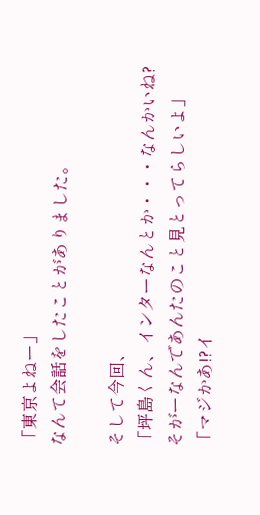「東京よねー」
なんて会話をしたことがありました。

そして今回、
「坪島くん、インターなんとか・・・なんかいね?
そがーなんであんたのこと見とってらしいよ」
「マジかあ!?イ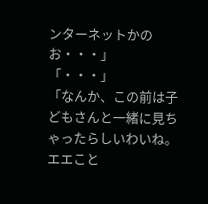ンターネットかのお・・・」
「・・・」
「なんか、この前は子どもさんと一緒に見ちゃったらしいわいね。
エエこと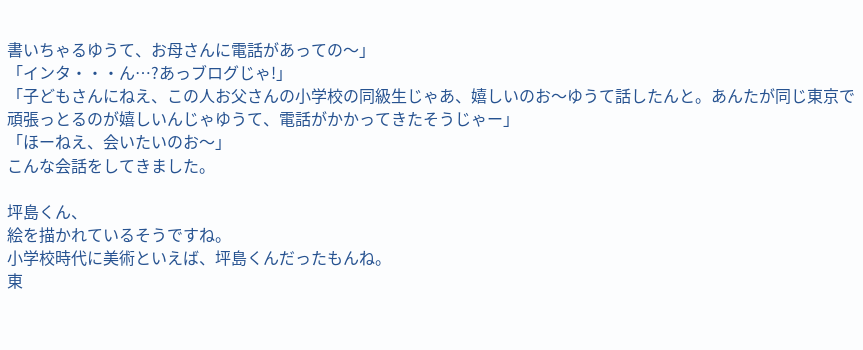書いちゃるゆうて、お母さんに電話があっての〜」
「インタ・・・ん…?あっブログじゃ!」
「子どもさんにねえ、この人お父さんの小学校の同級生じゃあ、嬉しいのお〜ゆうて話したんと。あんたが同じ東京で頑張っとるのが嬉しいんじゃゆうて、電話がかかってきたそうじゃー」
「ほーねえ、会いたいのお〜」
こんな会話をしてきました。

坪島くん、
絵を描かれているそうですね。
小学校時代に美術といえば、坪島くんだったもんね。
東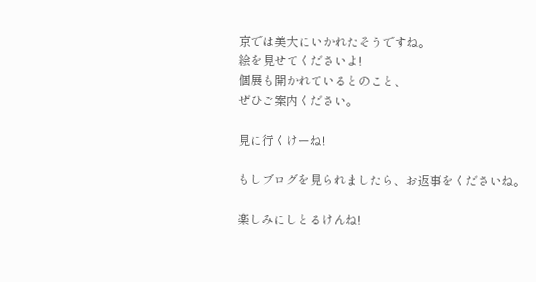京では美大にいかれたそうですね。
絵を見せてくださいよ!
個展も開かれているとのこと、
ぜひご案内ください。

見に行くけーね!

もしブログを見られましたら、お返事をくださいね。

楽しみにしとるけんね!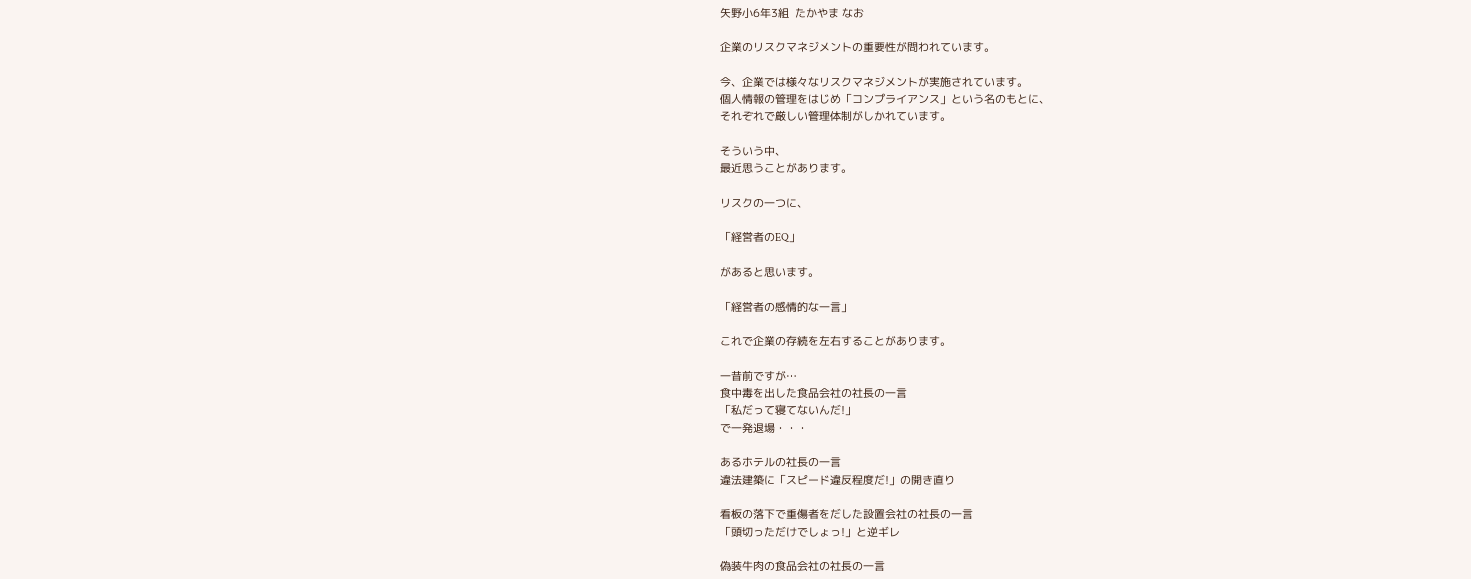矢野小6年3組  たかやま なお

企業のリスクマネジメントの重要性が問われています。

今、企業では様々なリスクマネジメントが実施されています。
個人情報の管理をはじめ「コンプライアンス」という名のもとに、
それぞれで厳しい管理体制がしかれています。

そういう中、
最近思うことがあります。

リスクの一つに、

「経営者のEQ」

があると思います。

「経営者の感情的な一言」

これで企業の存続を左右することがあります。

一昔前ですが…
食中毒を出した食品会社の社長の一言
「私だって寝てないんだ!」
で一発退場・・・

あるホテルの社長の一言
違法建築に「スピード違反程度だ!」の開き直り

看板の落下で重傷者をだした設置会社の社長の一言
「頭切っただけでしょっ!」と逆ギレ

偽装牛肉の食品会社の社長の一言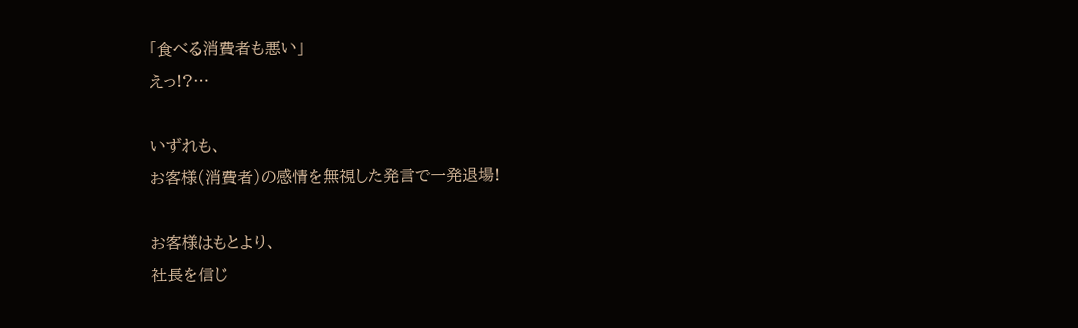「食べる消費者も悪い」
えっ!?…

いずれも、
お客様(消費者)の感情を無視した発言で一発退場!

お客様はもとより、
社長を信じ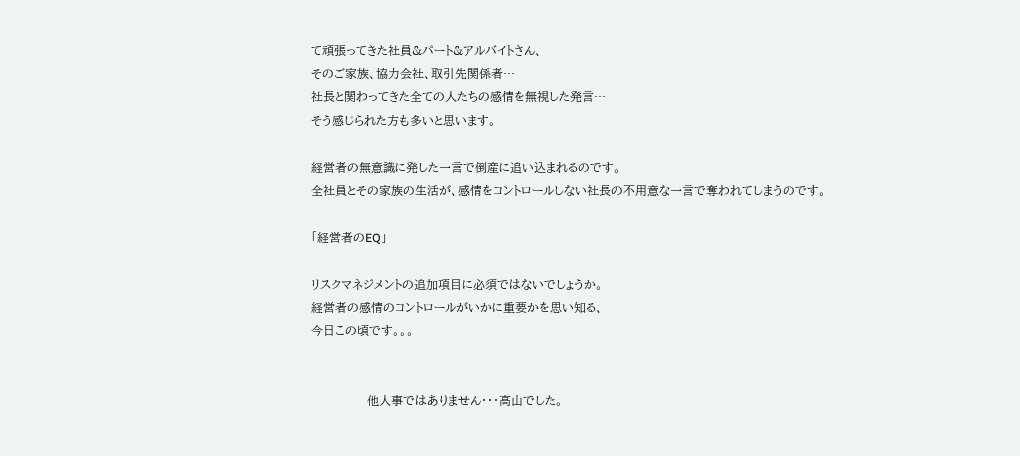て頑張ってきた社員&パート&アルバイトさん、
そのご家族、協力会社、取引先関係者…
社長と関わってきた全ての人たちの感情を無視した発言…
そう感じられた方も多いと思います。

経営者の無意識に発した一言で倒産に追い込まれるのです。
全社員とその家族の生活が、感情をコントロールしない社長の不用意な一言で奪われてしまうのです。

「経営者のEQ」

リスクマネジメントの追加項目に必須ではないでしょうか。
経営者の感情のコントロールがいかに重要かを思い知る、
今日この頃です。。。


              他人事ではありません・・・高山でした。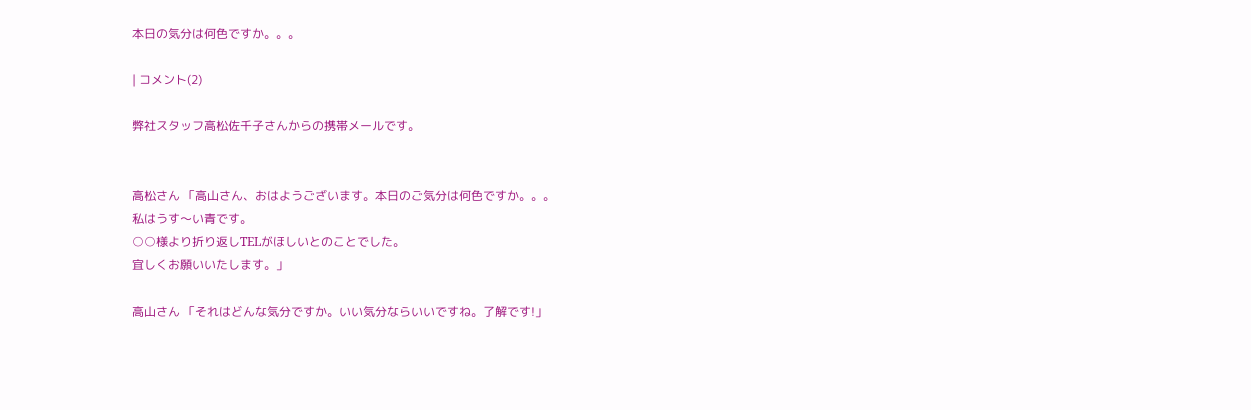本日の気分は何色ですか。。。

| コメント(2)

弊社スタッフ高松佐千子さんからの携帯メールです。


高松さん 「高山さん、おはようございます。本日のご気分は何色ですか。。。
私はうす〜い青です。
○○様より折り返しTELがほしいとのことでした。
宜しくお願いいたします。」

高山さん 「それはどんな気分ですか。いい気分ならいいですね。了解です!」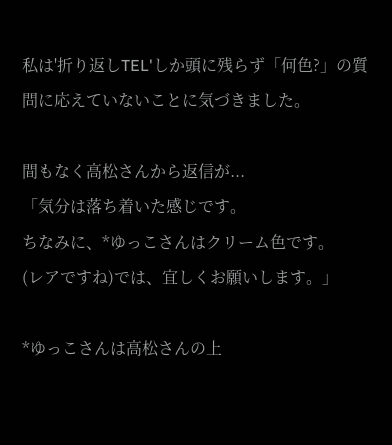私は'折り返しTEL'しか頭に残らず「何色?」の質問に応えていないことに気づきました。

間もなく高松さんから返信が...
「気分は落ち着いた感じです。
ちなみに、*ゆっこさんはクリーム色です。
(レアですね)では、宜しくお願いします。」

*ゆっこさんは高松さんの上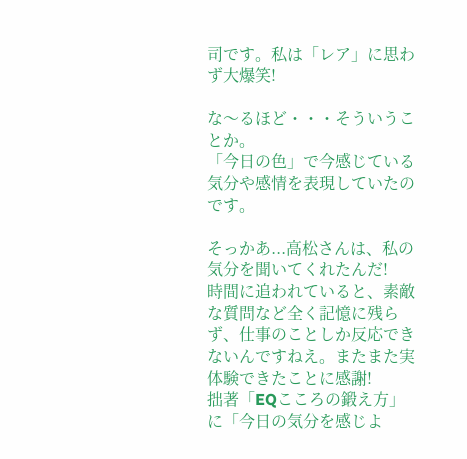司です。私は「レア」に思わず大爆笑!

な〜るほど・・・そういうことか。
「今日の色」で今感じている気分や感情を表現していたのです。

そっかあ...高松さんは、私の気分を聞いてくれたんだ!
時間に追われていると、素敵な質問など全く記憶に残らず、仕事のことしか反応できないんですねえ。またまた実体験できたことに感謝!
拙著「EQこころの鍛え方」に「今日の気分を感じよ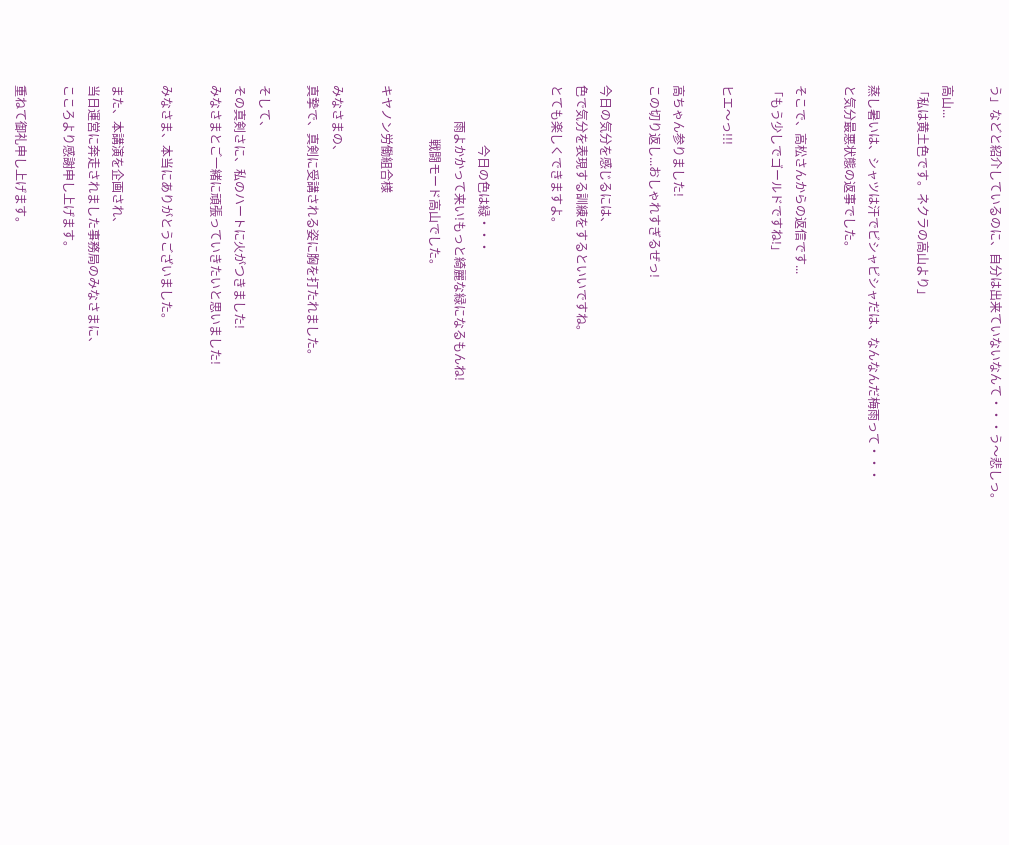う」などと紹介しているのに、自分は出来ていないなんて・・・う〜悲しっ。

高山...
「私は黄土色です。ネクラの高山より」

蒸し暑いは、シャツは汗でビシャビシャだは、なんなんだ梅雨って・・・
と気分最悪状態の返事でした。

そこで、高松さんからの返信です...
「もう少しでゴールドですね!」

ヒエ〜っ!!!

高ちゃん参りました!
この切り返し...おしゃれすぎるぜっ!

今日の気分を感じるには、
色で気分を表現する訓練をするといいですね。
とても楽しくできますよ。


                    今日の色は緑・・・
            雨よかかって来い!もっと綺麗な緑になるもんね!
                  戦闘モード高山でした。

キヤノン労働組合様

みなさまの、
真摯で、真剣に受講される姿に胸を打たれました。

そして、
その真剣さに、私のハートに火がつきました!
みなさまとご一緒に頑張っていきたいと思いました!

みなさま、本当にありがとうございました。

また、本講演を企画され、
当日運営に奔走されました事務局のみなさまに、
こころより感謝申し上げます。

重ねて御礼申し上げます。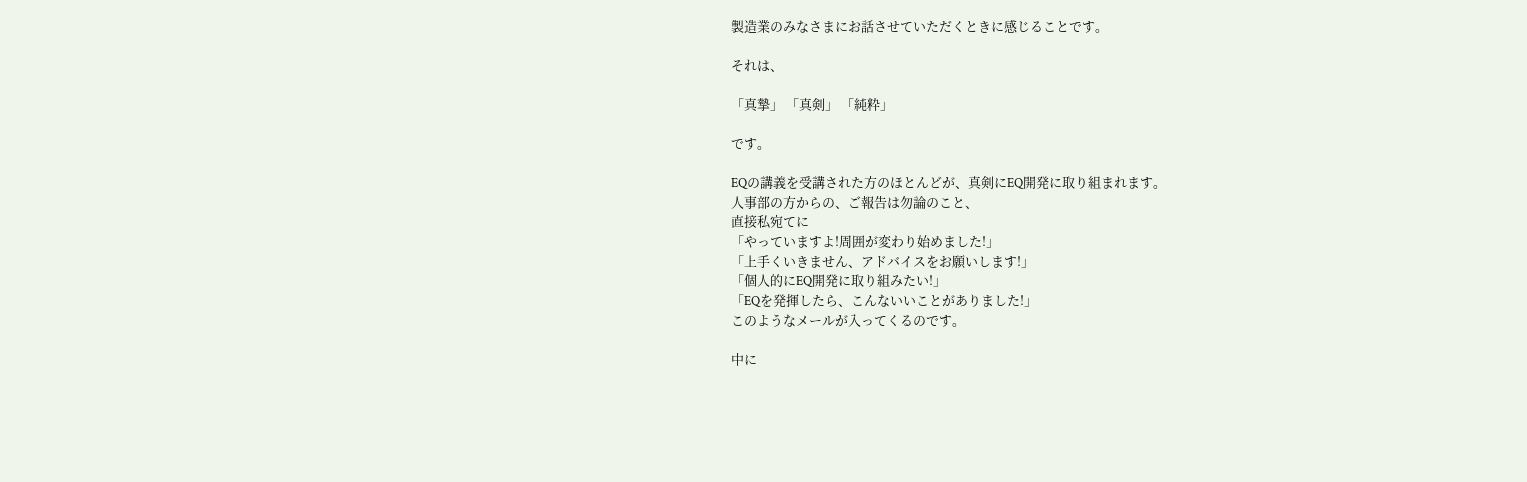製造業のみなさまにお話させていただくときに感じることです。

それは、

「真摯」 「真剣」 「純粋」

です。

EQの講義を受講された方のほとんどが、真剣にEQ開発に取り組まれます。
人事部の方からの、ご報告は勿論のこと、
直接私宛てに
「やっていますよ!周囲が変わり始めました!」
「上手くいきません、アドバイスをお願いします!」
「個人的にEQ開発に取り組みたい!」
「EQを発揮したら、こんないいことがありました!」
このようなメールが入ってくるのです。

中に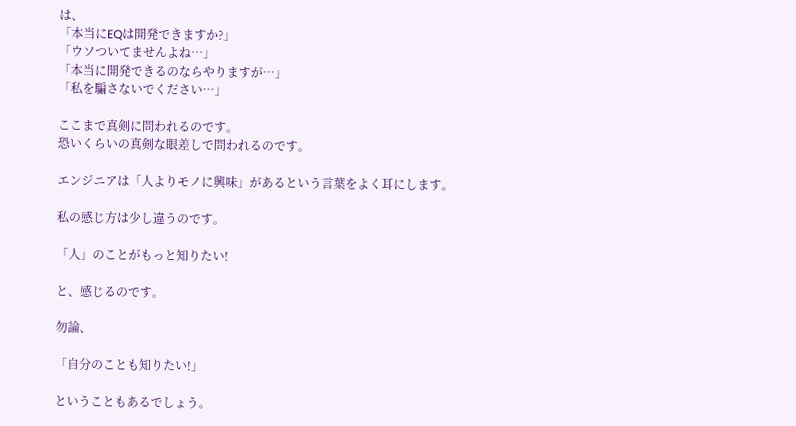は、
「本当にEQは開発できますか?」
「ウソついてませんよね…」
「本当に開発できるのならやりますが…」
「私を騙さないでください…」

ここまで真剣に問われるのです。
恐いくらいの真剣な眼差しで問われるのです。

エンジニアは「人よりモノに興味」があるという言葉をよく耳にします。

私の感じ方は少し違うのです。

「人」のことがもっと知りたい!

と、感じるのです。

勿論、

「自分のことも知りたい!」

ということもあるでしょう。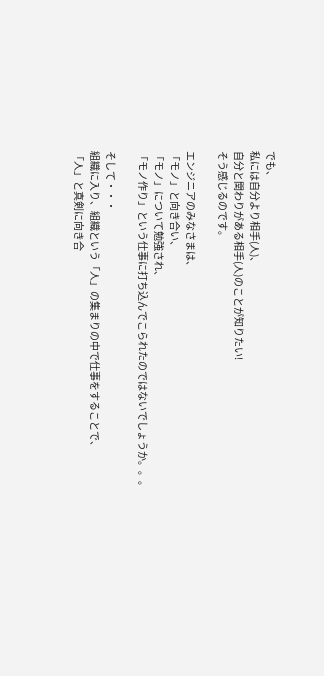でも、
私には自分より相手(人)、
自分と関わりがある相手(人)のことが知りたい!
そう感じるのです。

エンジニアのみなさまは、
「モノ」と向き合い、
「モノ」について勉強され、
「モノ作り」という仕事に打ち込んでこられたのではないでしょうか。。。

そして・・・
組織に入り、組織という「人」の集まりの中で仕事をすることで、
「人」と真剣に向き合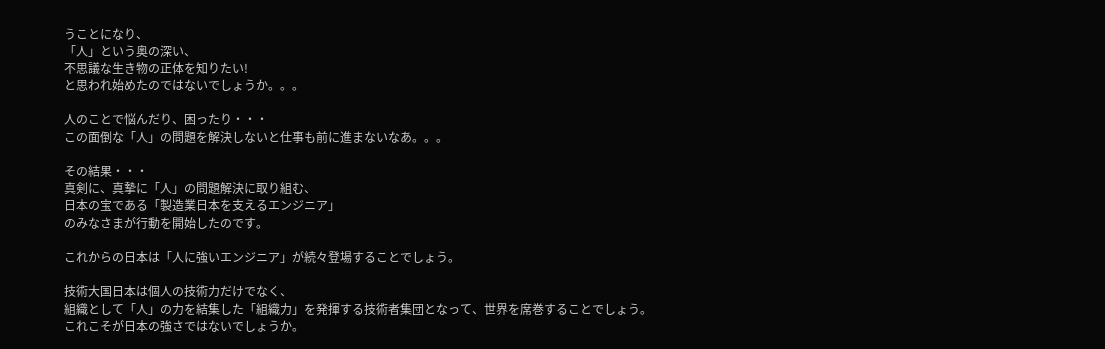うことになり、
「人」という奥の深い、
不思議な生き物の正体を知りたい!
と思われ始めたのではないでしょうか。。。

人のことで悩んだり、困ったり・・・
この面倒な「人」の問題を解決しないと仕事も前に進まないなあ。。。

その結果・・・
真剣に、真摯に「人」の問題解決に取り組む、
日本の宝である「製造業日本を支えるエンジニア」
のみなさまが行動を開始したのです。

これからの日本は「人に強いエンジニア」が続々登場することでしょう。

技術大国日本は個人の技術力だけでなく、
組織として「人」の力を結集した「組織力」を発揮する技術者集団となって、世界を席巻することでしょう。
これこそが日本の強さではないでしょうか。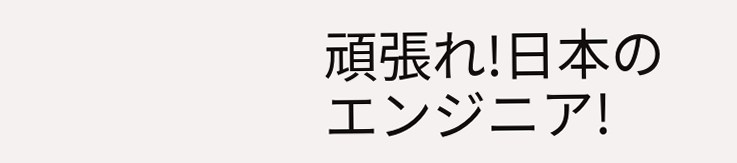頑張れ!日本のエンジニア!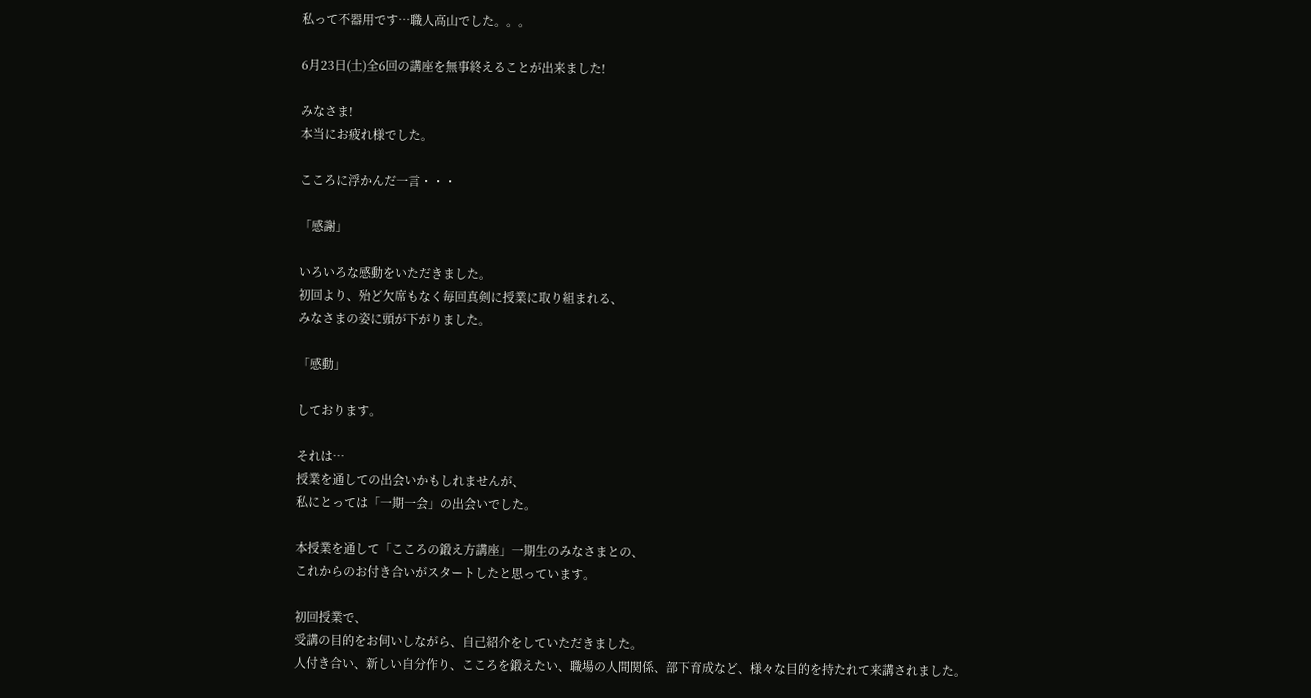私って不器用です…職人高山でした。。。

6月23日(土)全6回の講座を無事終えることが出来ました!

みなさま!
本当にお疲れ様でした。

こころに浮かんだ一言・・・

「感謝」

いろいろな感動をいただきました。
初回より、殆ど欠席もなく毎回真剣に授業に取り組まれる、
みなさまの姿に頭が下がりました。

「感動」

しております。

それは…
授業を通しての出会いかもしれませんが、
私にとっては「一期一会」の出会いでした。

本授業を通して「こころの鍛え方講座」一期生のみなさまとの、
これからのお付き合いがスタートしたと思っています。

初回授業で、
受講の目的をお伺いしながら、自己紹介をしていただきました。
人付き合い、新しい自分作り、こころを鍛えたい、職場の人間関係、部下育成など、様々な目的を持たれて来講されました。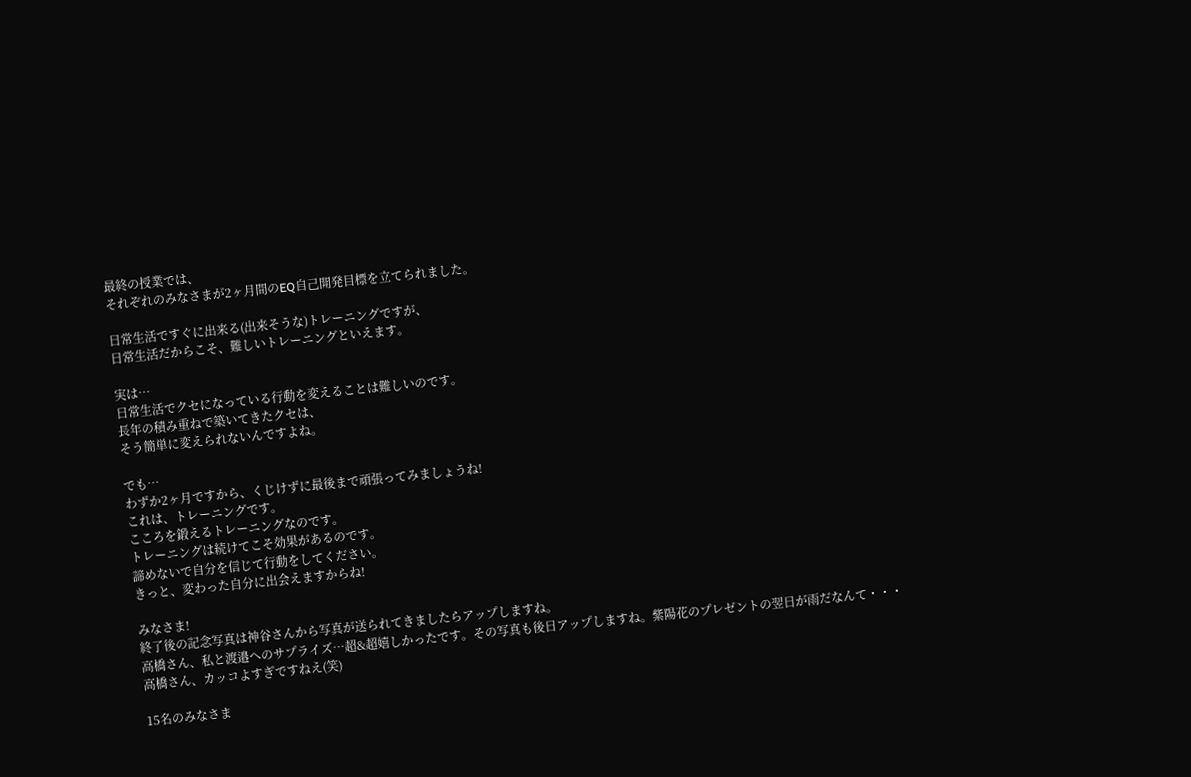最終の授業では、
それぞれのみなさまが2ヶ月間のEQ自己開発目標を立てられました。

日常生活ですぐに出来る(出来そうな)トレーニングですが、
日常生活だからこそ、難しいトレーニングといえます。

実は…
日常生活でクセになっている行動を変えることは難しいのです。
長年の積み重ねで築いてきたクセは、
そう簡単に変えられないんですよね。

でも…
わずか2ヶ月ですから、くじけずに最後まで頑張ってみましょうね!
これは、トレーニングです。
こころを鍛えるトレーニングなのです。
トレーニングは続けてこそ効果があるのです。
諦めないで自分を信じて行動をしてください。
きっと、変わった自分に出会えますからね!

みなさま!
終了後の記念写真は神谷さんから写真が送られてきましたらアップしますね。
高橋さん、私と渡邉へのサプライズ…超&超嬉しかったです。その写真も後日アップしますね。紫陽花のプレゼントの翌日が雨だなんて・・・
高橋さん、カッコよすぎですねえ(笑)

15名のみなさま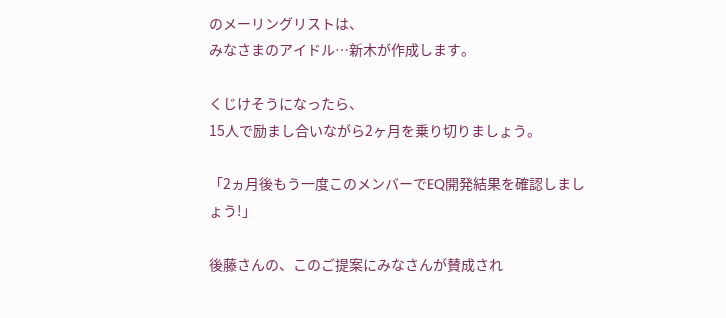のメーリングリストは、
みなさまのアイドル…新木が作成します。

くじけそうになったら、
15人で励まし合いながら2ヶ月を乗り切りましょう。

「2ヵ月後もう一度このメンバーでEQ開発結果を確認しましょう!」

後藤さんの、このご提案にみなさんが賛成され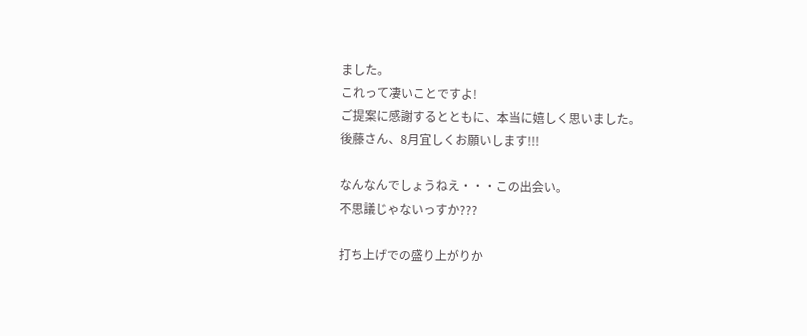ました。
これって凄いことですよ!
ご提案に感謝するとともに、本当に嬉しく思いました。
後藤さん、8月宜しくお願いします!!!

なんなんでしょうねえ・・・この出会い。
不思議じゃないっすか???

打ち上げでの盛り上がりか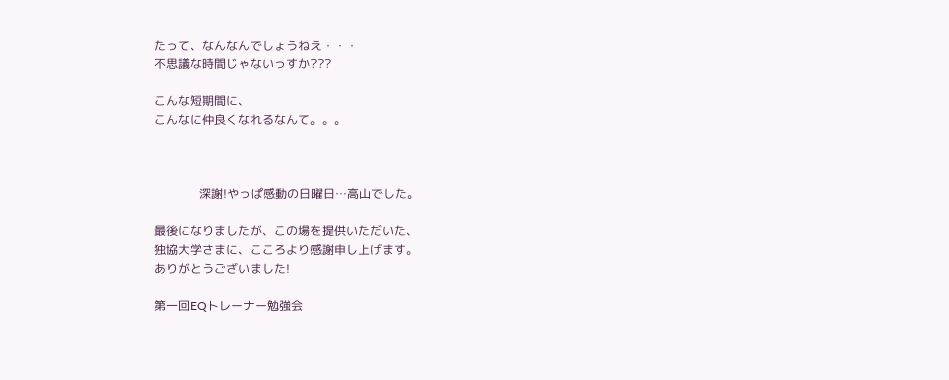たって、なんなんでしょうねえ・・・
不思議な時間じゃないっすか???

こんな短期間に、
こんなに仲良くなれるなんて。。。



               深謝!やっぱ感動の日曜日…高山でした。

最後になりましたが、この場を提供いただいた、
独協大学さまに、こころより感謝申し上げます。
ありがとうございました!

第一回EQトレーナー勉強会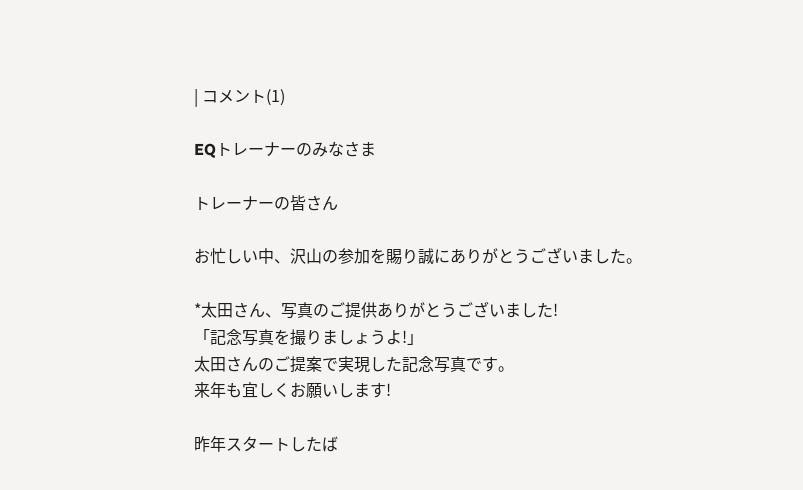| コメント(1)

EQトレーナーのみなさま

トレーナーの皆さん

お忙しい中、沢山の参加を賜り誠にありがとうございました。

*太田さん、写真のご提供ありがとうございました!
「記念写真を撮りましょうよ!」
太田さんのご提案で実現した記念写真です。
来年も宜しくお願いします!

昨年スタートしたば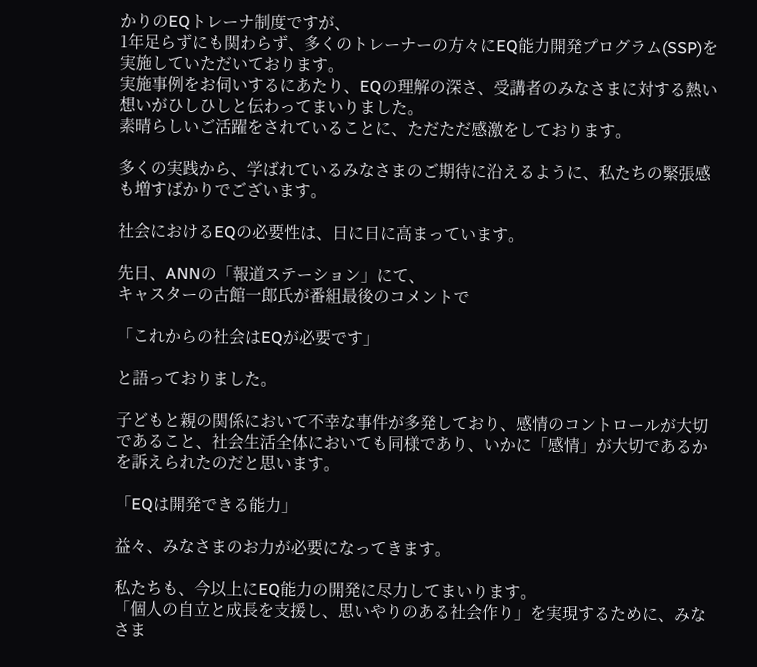かりのEQトレーナ制度ですが、
1年足らずにも関わらず、多くのトレーナーの方々にEQ能力開発プログラム(SSP)を実施していただいております。
実施事例をお伺いするにあたり、EQの理解の深さ、受講者のみなさまに対する熱い想いがひしひしと伝わってまいりました。
素晴らしいご活躍をされていることに、ただただ感激をしております。

多くの実践から、学ばれているみなさまのご期待に沿えるように、私たちの緊張感も増すばかりでございます。

社会におけるEQの必要性は、日に日に高まっています。

先日、ANNの「報道ステーション」にて、
キャスターの古館一郎氏が番組最後のコメントで

「これからの社会はEQが必要です」

と語っておりました。

子どもと親の関係において不幸な事件が多発しており、感情のコントロールが大切であること、社会生活全体においても同様であり、いかに「感情」が大切であるかを訴えられたのだと思います。

「EQは開発できる能力」

益々、みなさまのお力が必要になってきます。

私たちも、今以上にEQ能力の開発に尽力してまいります。
「個人の自立と成長を支援し、思いやりのある社会作り」を実現するために、みなさま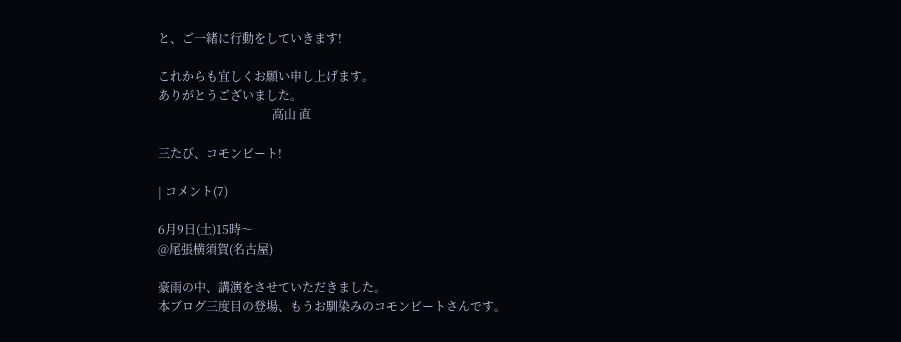と、ご一緒に行動をしていきます!

これからも宜しくお願い申し上げます。
ありがとうございました。
                                      高山 直

三たび、コモンビート!

| コメント(7)

6月9日(土)15時〜
@尾張横須賀(名古屋)

豪雨の中、講演をさせていただきました。
本ブログ三度目の登場、もうお馴染みのコモンビートさんです。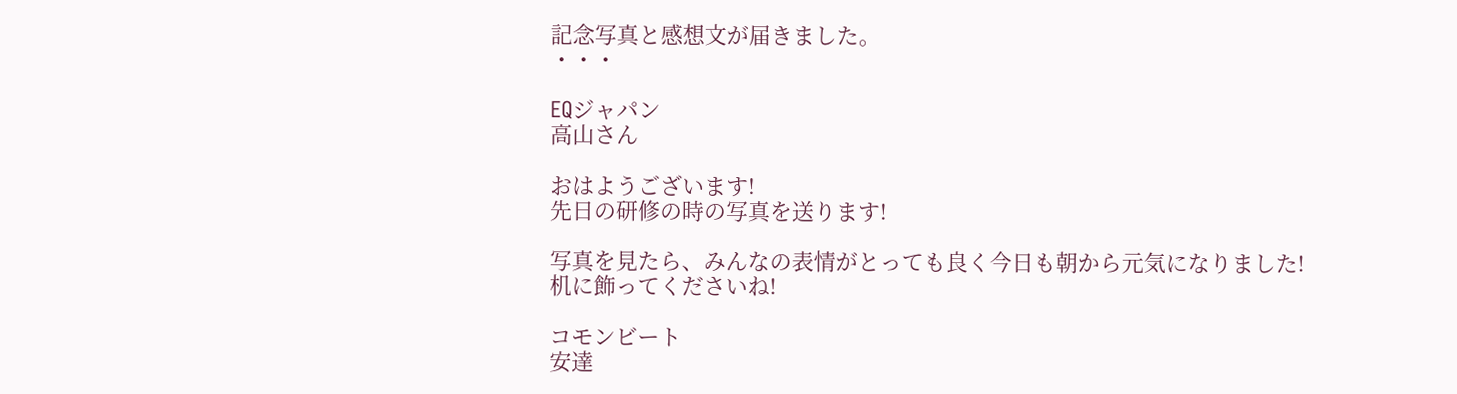記念写真と感想文が届きました。
・・・

EQジャパン
高山さん

おはようございます!
先日の研修の時の写真を送ります!

写真を見たら、みんなの表情がとっても良く今日も朝から元気になりました!
机に飾ってくださいね!

コモンビート
安達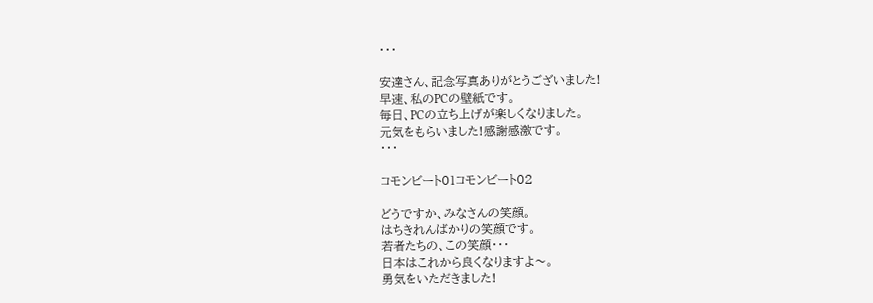・・・

安達さん、記念写真ありがとうございました!
早速、私のPCの壁紙です。
毎日、PCの立ち上げが楽しくなりました。
元気をもらいました!感謝感激です。
・・・

コモンビート01コモンビート02

どうですか、みなさんの笑顔。
はちきれんばかりの笑顔です。
若者たちの、この笑顔・・・
日本はこれから良くなりますよ〜。
勇気をいただきました!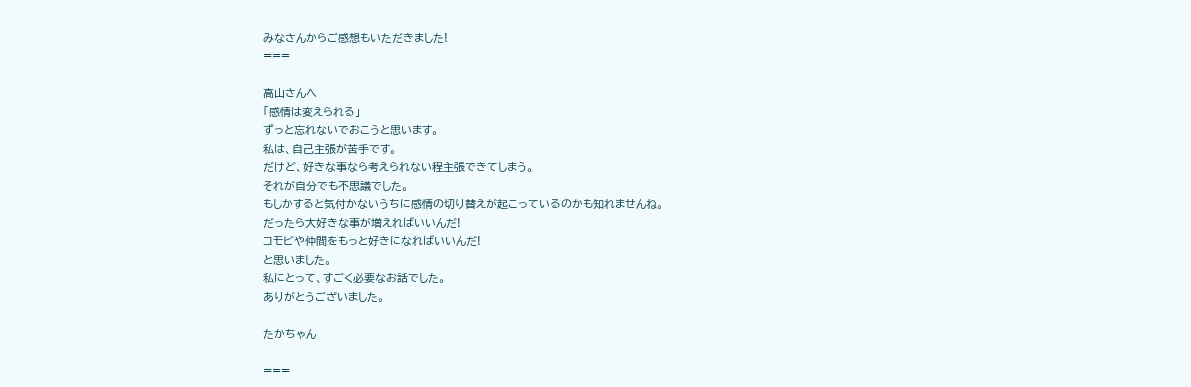みなさんからご感想もいただきました!
===

高山さんへ
「感情は変えられる」
ずっと忘れないでおこうと思います。
私は、自己主張が苦手です。
だけど、好きな事なら考えられない程主張できてしまう。
それが自分でも不思議でした。
もしかすると気付かないうちに感情の切り替えが起こっているのかも知れませんね。
だったら大好きな事が増えればいいんだ!
コモビや仲間をもっと好きになればいいんだ!
と思いました。
私にとって、すごく必要なお話でした。
ありがとうございました。

たかちゃん

===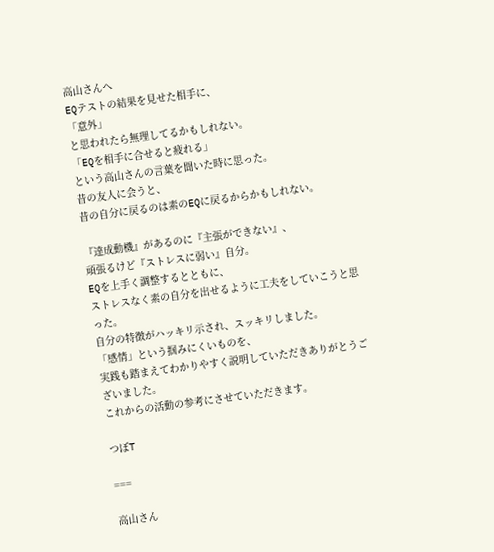高山さんへ
EQテストの結果を見せた相手に、
「意外」
と思われたら無理してるかもしれない。
「EQを相手に合せると疲れる」
という高山さんの言葉を聞いた時に思った。
昔の友人に会うと、
昔の自分に戻るのは素のEQに戻るからかもしれない。

『達成動機』があるのに『主張ができない』、
頑張るけど『ストレスに弱い』自分。
EQを上手く調整するとともに、
ストレスなく素の自分を出せるように工夫をしていこうと思った。
自分の特徴がハッキリ示され、スッキリしました。
「感情」という掴みにくいものを、
実践も踏まえてわかりやすく説明していただきありがとうございました。
これからの活動の参考にさせていただきます。

つぼT

===

高山さん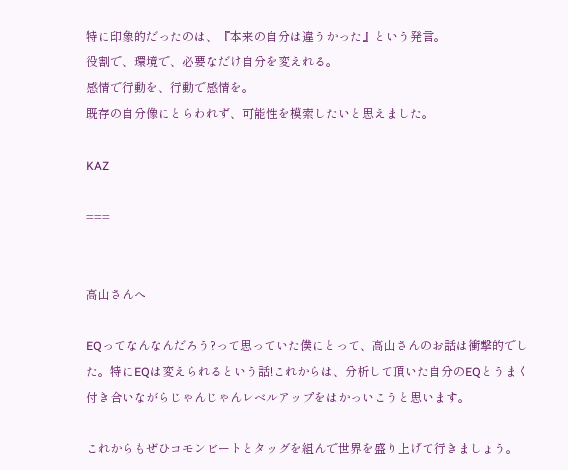特に印象的だったのは、『本来の自分は違うかった』という発言。
役割で、環境で、必要なだけ自分を変えれる。
感情で行動を、行動で感情を。
既存の自分像にとらわれず、可能性を模索したいと思えました。

KAZ

===


高山さんへ

EQってなんなんだろう?って思っていた僕にとって、高山さんのお話は衝撃的でした。特にEQは変えられるという話!これからは、分析して頂いた自分のEQとうまく付き合いながらじゃんじゃんレベルアップをはかっいこうと思います。

これからもぜひコモンビートとタッグを組んで世界を盛り上げて行きましょう。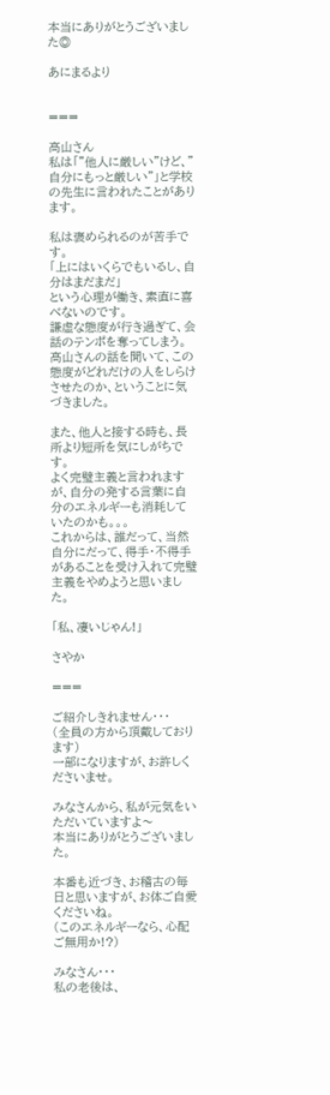本当にありがとうございました◎

あにまるより


===

高山さん
私は「”他人に厳しい”けど、”自分にもっと厳しい”」と学校の先生に言われたことがあります。

私は褒められるのが苦手です。
「上にはいくらでもいるし、自分はまだまだ」
という心理が働き、素直に喜べないのです。
謙虚な態度が行き過ぎて、会話のテンポを奪ってしまう。
高山さんの話を聞いて、この態度がどれだけの人をしらけさせたのか、ということに気づきました。

また、他人と接する時も、長所より短所を気にしがちです。
よく完璧主義と言われますが、自分の発する言葉に自分のエネルギーも消耗していたのかも。。。
これからは、誰だって、当然自分にだって、得手・不得手があることを受け入れて完璧主義をやめようと思いました。

「私、凄いじゃん!」

さやか

===

ご紹介しきれません・・・
(全員の方から頂戴しております)
一部になりますが、お許しくださいませ。

みなさんから、私が元気をいただいていますよ〜
本当にありがとうございました。

本番も近づき、お稽古の毎日と思いますが、お体ご自愛くださいね。
(このエネルギーなら、心配ご無用か!?)

みなさん・・・
私の老後は、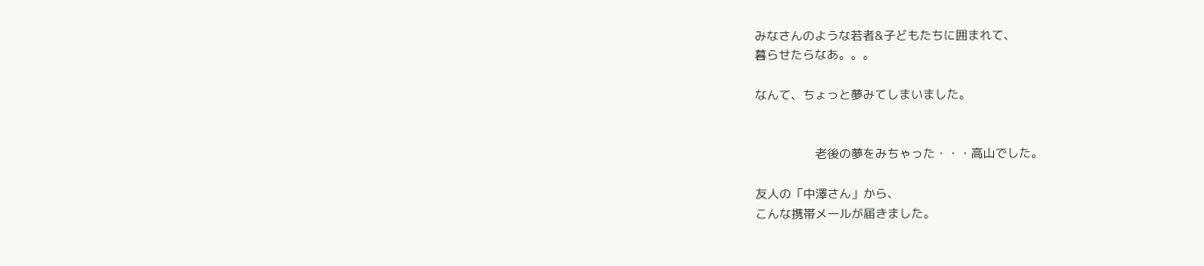みなさんのような若者&子どもたちに囲まれて、
暮らせたらなあ。。。

なんて、ちょっと夢みてしまいました。


                    老後の夢をみちゃった・・・高山でした。

友人の「中澤さん」から、
こんな携帯メールが届きました。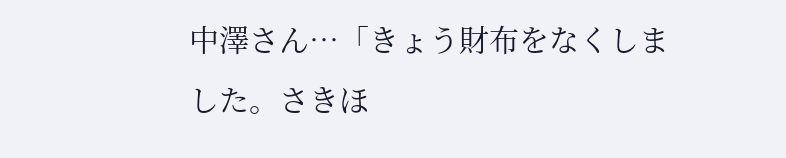中澤さん…「きょう財布をなくしました。さきほ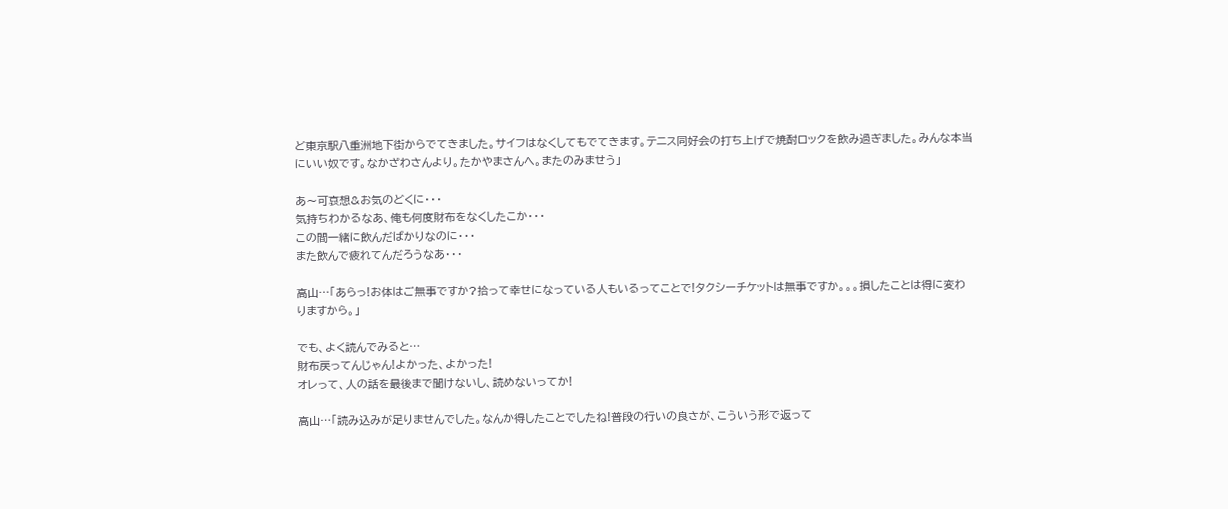ど東京駅八重洲地下街からでてきました。サイフはなくしてもでてきます。テニス同好会の打ち上げで焼酎ロックを飲み過ぎました。みんな本当にいい奴です。なかざわさんより。たかやまさんへ。またのみませう」

あ〜可哀想&お気のどくに・・・
気持ちわかるなあ、俺も何度財布をなくしたこか・・・
この間一緒に飲んだばかりなのに・・・
また飲んで疲れてんだろうなあ・・・

高山…「あらっ!お体はご無事ですか?拾って幸せになっている人もいるってことで!タクシーチケットは無事ですか。。。損したことは得に変わりますから。」

でも、よく読んでみると…
財布戻ってんじゃん!よかった、よかった!
オレって、人の話を最後まで聞けないし、読めないってか!

高山…「読み込みが足りませんでした。なんか得したことでしたね!普段の行いの良さが、こういう形で返って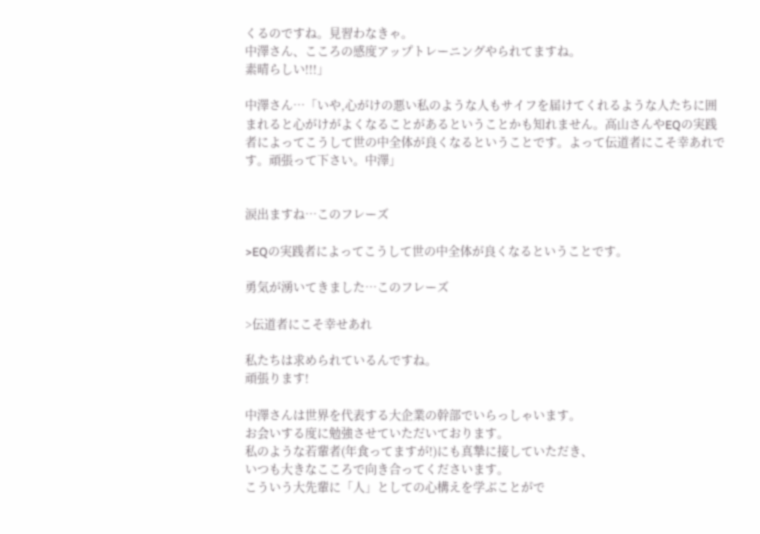くるのですね。見習わなきゃ。
中澤さん、こころの感度アップトレーニングやられてますね。
素晴らしい!!!」

中澤さん…「いや,心がけの悪い私のような人もサイフを届けてくれるような人たちに囲まれると心がけがよくなることがあるということかも知れません。高山さんやEQの実践者によってこうして世の中全体が良くなるということです。よって伝道者にこそ幸あれです。頑張って下さい。中澤」


涙出ますね…このフレーズ

>EQの実践者によってこうして世の中全体が良くなるということです。

勇気が湧いてきました…このフレーズ

>伝道者にこそ幸せあれ

私たちは求められているんですね。
頑張ります!

中澤さんは世界を代表する大企業の幹部でいらっしゃいます。
お会いする度に勉強させていただいております。
私のような若輩者(年食ってますが!)にも真摯に接していただき、
いつも大きなこころで向き合ってくださいます。
こういう大先輩に「人」としての心構えを学ぶことがで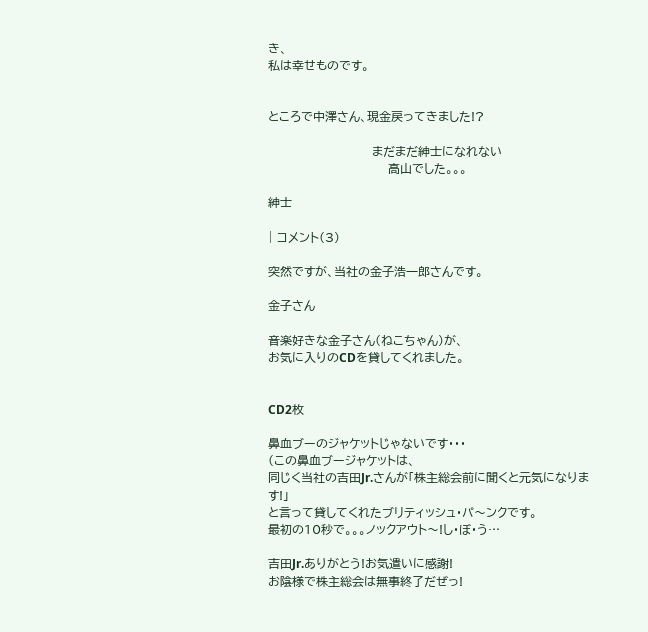き、
私は幸せものです。


ところで中澤さん、現金戻ってきました!?

                          まだまだ紳士になれない
                              高山でした。。。

紳士

| コメント(3)

突然ですが、当社の金子浩一郎さんです。

金子さん

音楽好きな金子さん(ねこちゃん)が、
お気に入りのCDを貸してくれました。


CD2枚

鼻血ブーのジャケットじゃないです・・・
(この鼻血ブージャケットは、
同じく当社の吉田Jr.さんが「株主総会前に聞くと元気になります!」
と言って貸してくれたブリティッシュ・パ〜ンクです。
最初の10秒で。。。ノックアウト〜!し・ぼ・う…

吉田Jr.ありがとう!お気遣いに感謝!
お陰様で株主総会は無事終了だぜっ!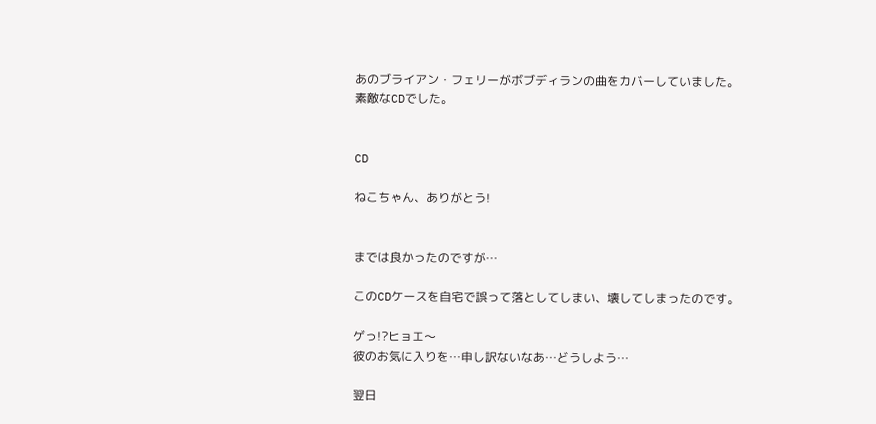あのブライアン・フェリーがボブディランの曲をカバーしていました。
素敵なCDでした。


CD

ねこちゃん、ありがとう!


までは良かったのですが…

このCDケースを自宅で誤って落としてしまい、壊してしまったのです。

ゲっ!?ヒョエ〜
彼のお気に入りを…申し訳ないなあ…どうしよう…

翌日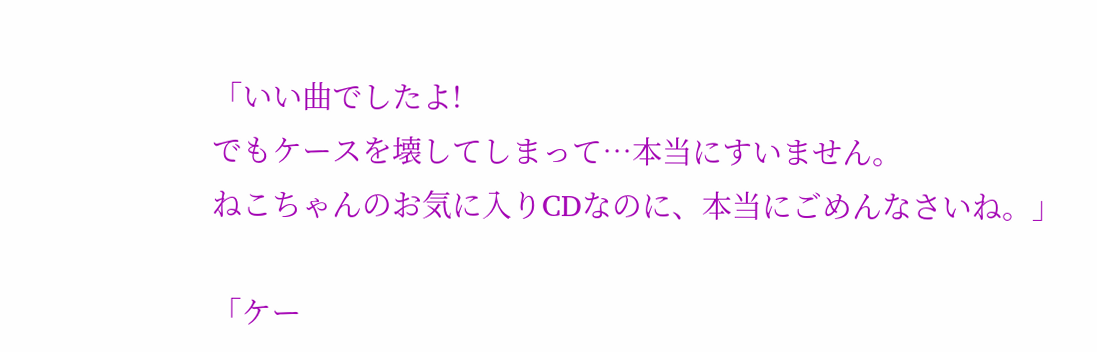「いい曲でしたよ!
でもケースを壊してしまって…本当にすいません。
ねこちゃんのお気に入りCDなのに、本当にごめんなさいね。」

「ケー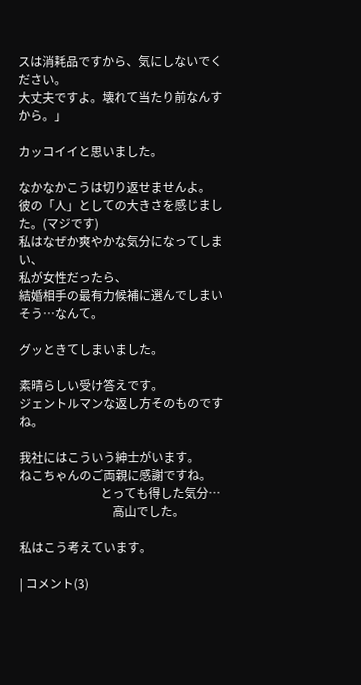スは消耗品ですから、気にしないでください。
大丈夫ですよ。壊れて当たり前なんすから。」

カッコイイと思いました。

なかなかこうは切り返せませんよ。
彼の「人」としての大きさを感じました。(マジです)
私はなぜか爽やかな気分になってしまい、
私が女性だったら、
結婚相手の最有力候補に選んでしまいそう…なんて。

グッときてしまいました。

素晴らしい受け答えです。
ジェントルマンな返し方そのものですね。

我社にはこういう紳士がいます。
ねこちゃんのご両親に感謝ですね。
                           とっても得した気分…
                               高山でした。

私はこう考えています。

| コメント(3)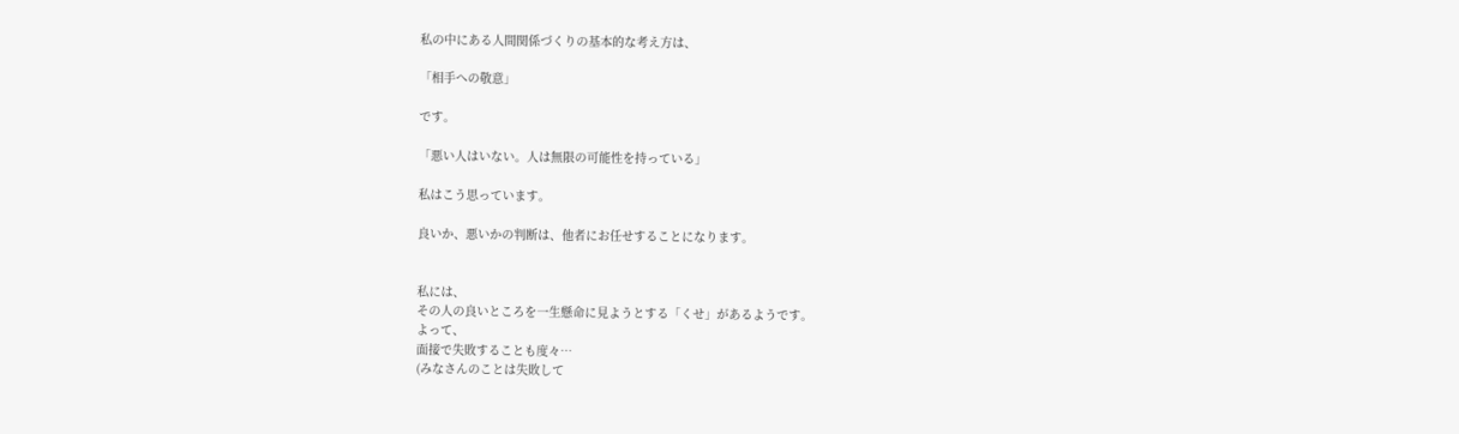私の中にある人間関係づくりの基本的な考え方は、

「相手への敬意」

です。

「悪い人はいない。人は無限の可能性を持っている」

私はこう思っています。

良いか、悪いかの判断は、他者にお任せすることになります。


私には、
その人の良いところを一生懸命に見ようとする「くせ」があるようです。
よって、
面接で失敗することも度々…
(みなさんのことは失敗して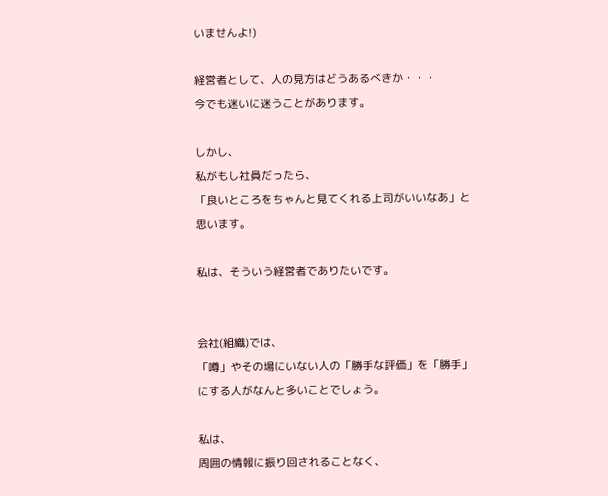いませんよ!)

経営者として、人の見方はどうあるべきか・・・
今でも迷いに迷うことがあります。

しかし、
私がもし社員だったら、
「良いところをちゃんと見てくれる上司がいいなあ」と思います。

私は、そういう経営者でありたいです。


会社(組織)では、
「噂」やその場にいない人の「勝手な評価」を「勝手」にする人がなんと多いことでしょう。

私は、
周囲の情報に振り回されることなく、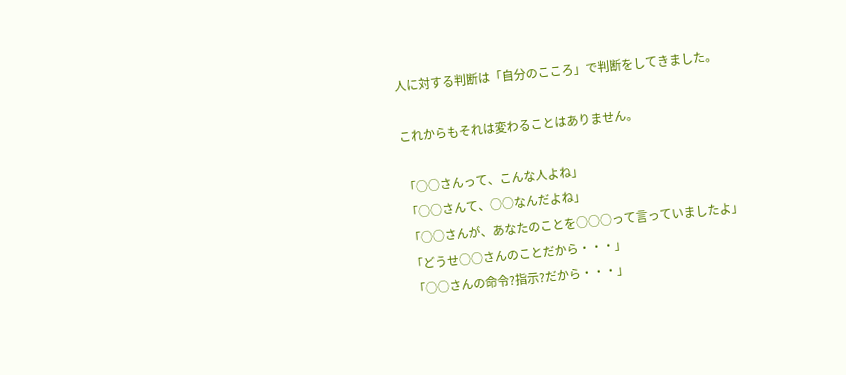人に対する判断は「自分のこころ」で判断をしてきました。

これからもそれは変わることはありません。

「○○さんって、こんな人よね」
「○○さんて、○○なんだよね」
「○○さんが、あなたのことを○○○って言っていましたよ」
「どうせ○○さんのことだから・・・」
「○○さんの命令?指示?だから・・・」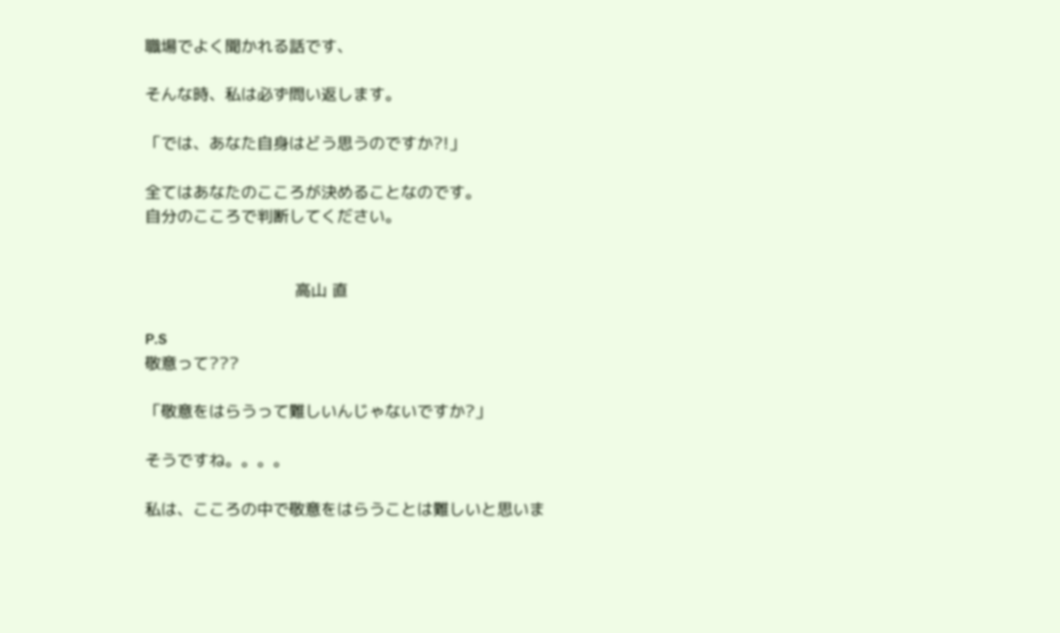職場でよく聞かれる話です、

そんな時、私は必ず問い返します。

「では、あなた自身はどう思うのですか?!」

全てはあなたのこころが決めることなのです。
自分のこころで判断してください。


                              高山 直

P.S
敬意って???

「敬意をはらうって難しいんじゃないですか?」

そうですね。。。。

私は、こころの中で敬意をはらうことは難しいと思いま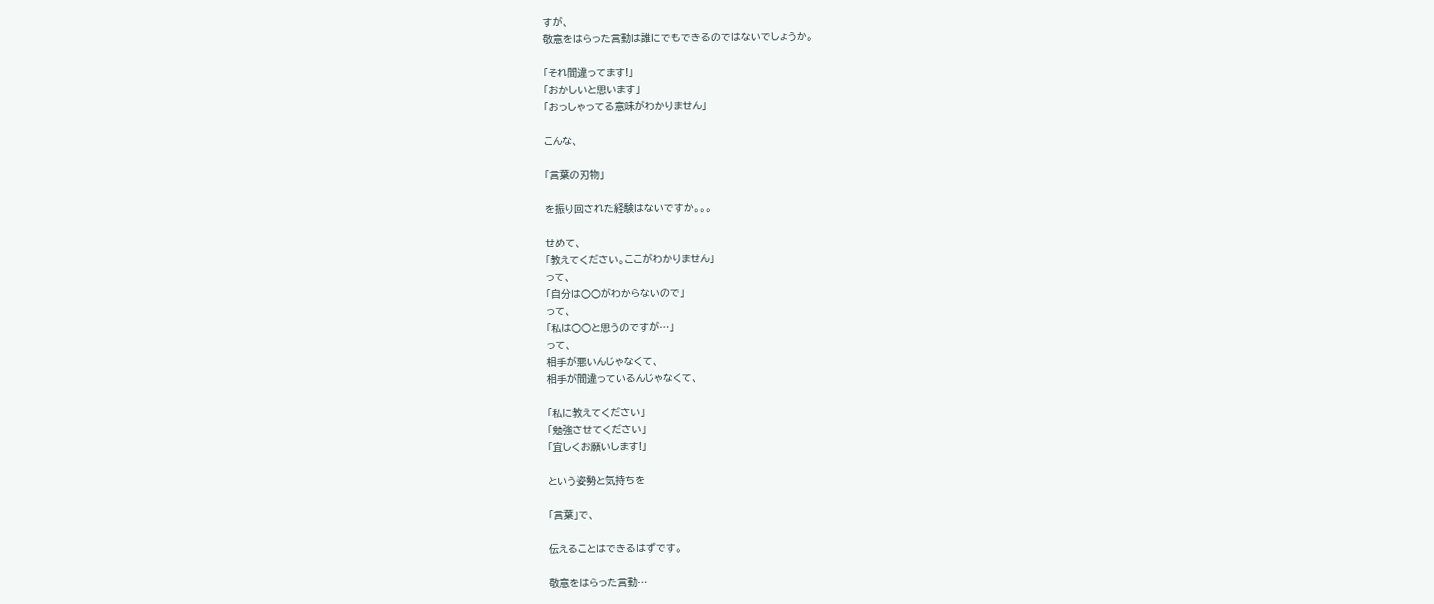すが、
敬意をはらった言動は誰にでもできるのではないでしょうか。

「それ間違ってます!」
「おかしいと思います」
「おっしゃってる意味がわかりません」

こんな、

「言葉の刃物」

を振り回された経験はないですか。。。

せめて、
「教えてください。ここがわかりません」
って、
「自分は○○がわからないので」
って、
「私は○○と思うのですが…」
って、
相手が悪いんじゃなくて、
相手が間違っているんじゃなくて、

「私に教えてください」
「勉強させてください」
「宜しくお願いします!」

という姿勢と気持ちを

「言葉」で、

伝えることはできるはずです。

敬意をはらった言動…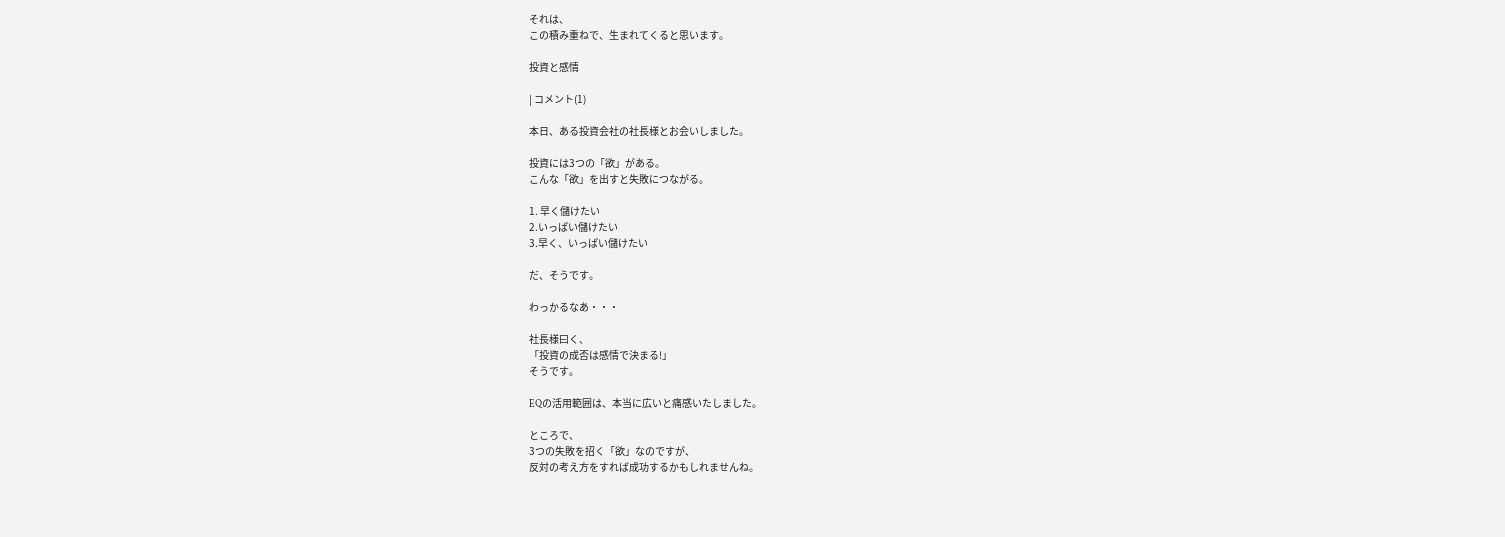それは、
この積み重ねで、生まれてくると思います。

投資と感情

| コメント(1)

本日、ある投資会社の社長様とお会いしました。

投資には3つの「欲」がある。
こんな「欲」を出すと失敗につながる。

1. 早く儲けたい
2.いっぱい儲けたい
3.早く、いっぱい儲けたい

だ、そうです。

わっかるなあ・・・

社長様曰く、
「投資の成否は感情で決まる!」
そうです。

EQの活用範囲は、本当に広いと痛感いたしました。

ところで、
3つの失敗を招く「欲」なのですが、
反対の考え方をすれば成功するかもしれませんね。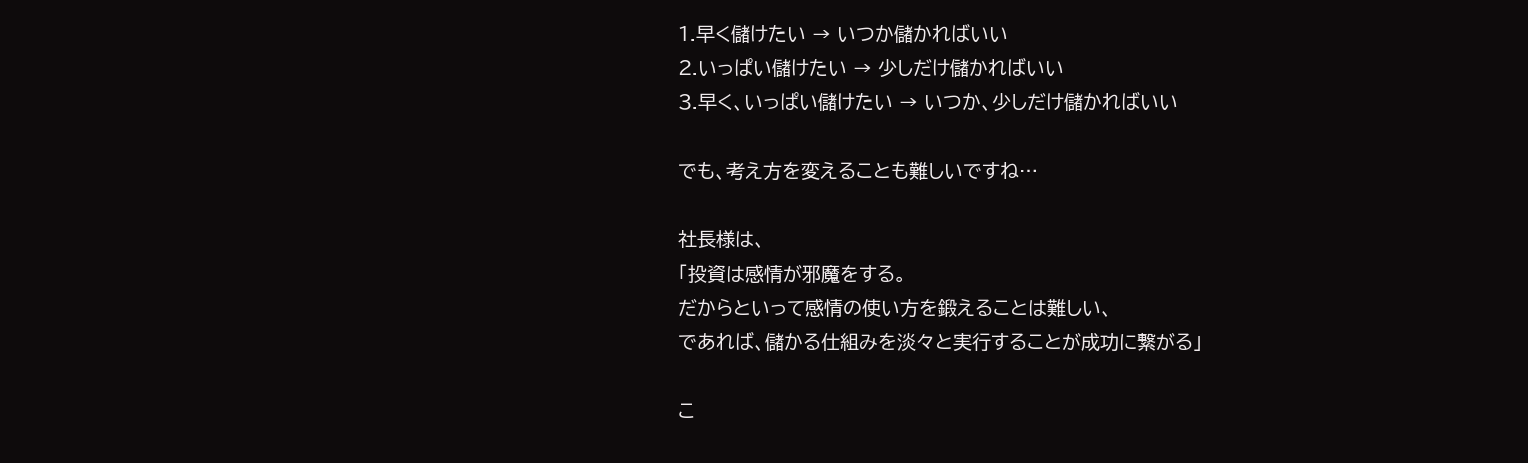1.早く儲けたい → いつか儲かればいい
2.いっぱい儲けたい → 少しだけ儲かればいい
3.早く、いっぱい儲けたい → いつか、少しだけ儲かればいい

でも、考え方を変えることも難しいですね…

社長様は、
「投資は感情が邪魔をする。
だからといって感情の使い方を鍛えることは難しい、
であれば、儲かる仕組みを淡々と実行することが成功に繋がる」

こ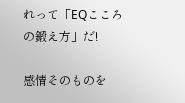れって「EQこころの鍛え方」だ!

感情そのものを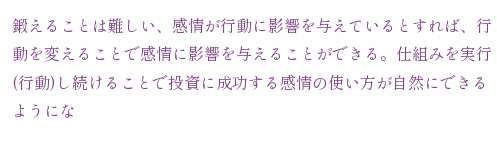鍛えることは難しい、感情が行動に影響を与えているとすれば、行動を変えることで感情に影響を与えることができる。仕組みを実行(行動)し続けることで投資に成功する感情の使い方が自然にできるようにな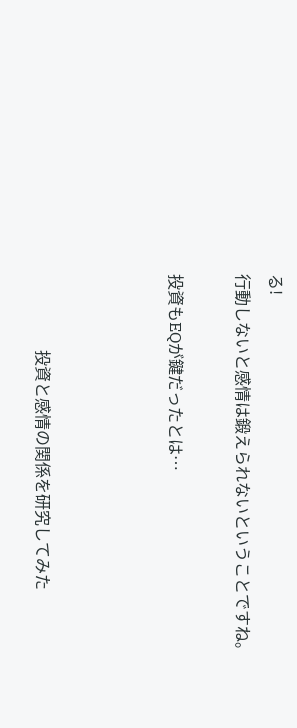る!
行動しないと感情は鍛えられないということですね。

投資もEQが鍵だったとは…



                   投資と感情の関係を研究してみた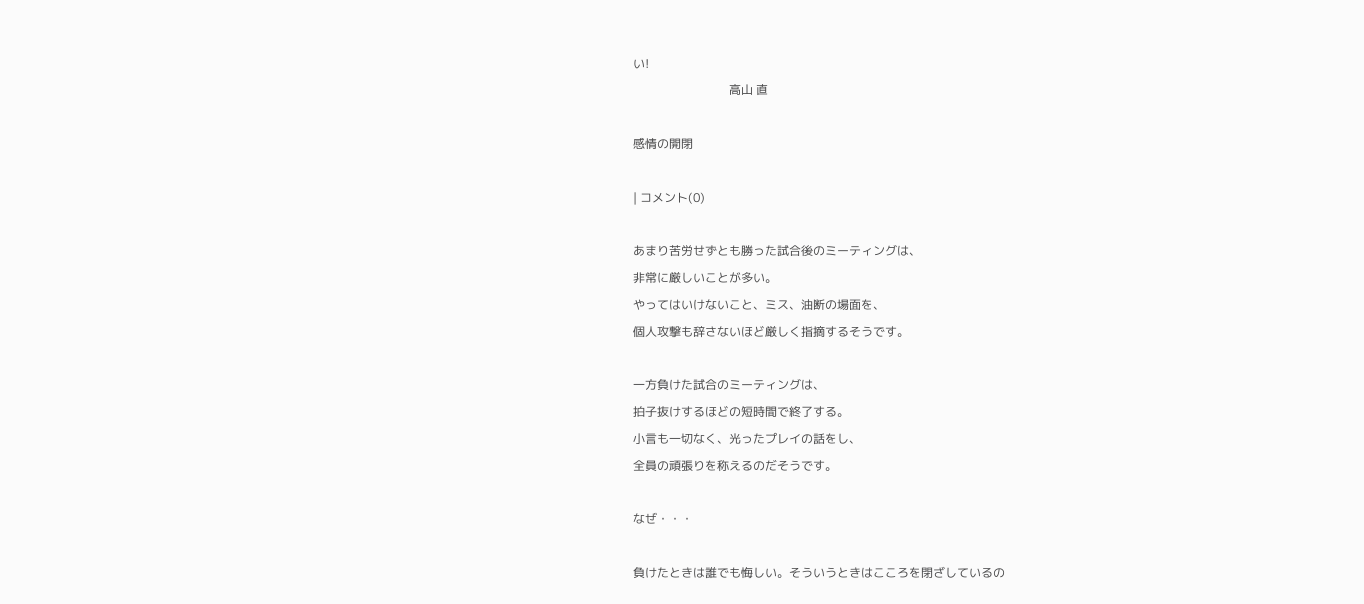い!
                                高山 直

感情の開閉

| コメント(0)

あまり苦労せずとも勝った試合後のミーティングは、
非常に厳しいことが多い。
やってはいけないこと、ミス、油断の場面を、
個人攻撃も辞さないほど厳しく指摘するそうです。

一方負けた試合のミーティングは、
拍子抜けするほどの短時間で終了する。
小言も一切なく、光ったプレイの話をし、
全員の頑張りを称えるのだそうです。

なぜ・・・

負けたときは誰でも悔しい。そういうときはこころを閉ざしているの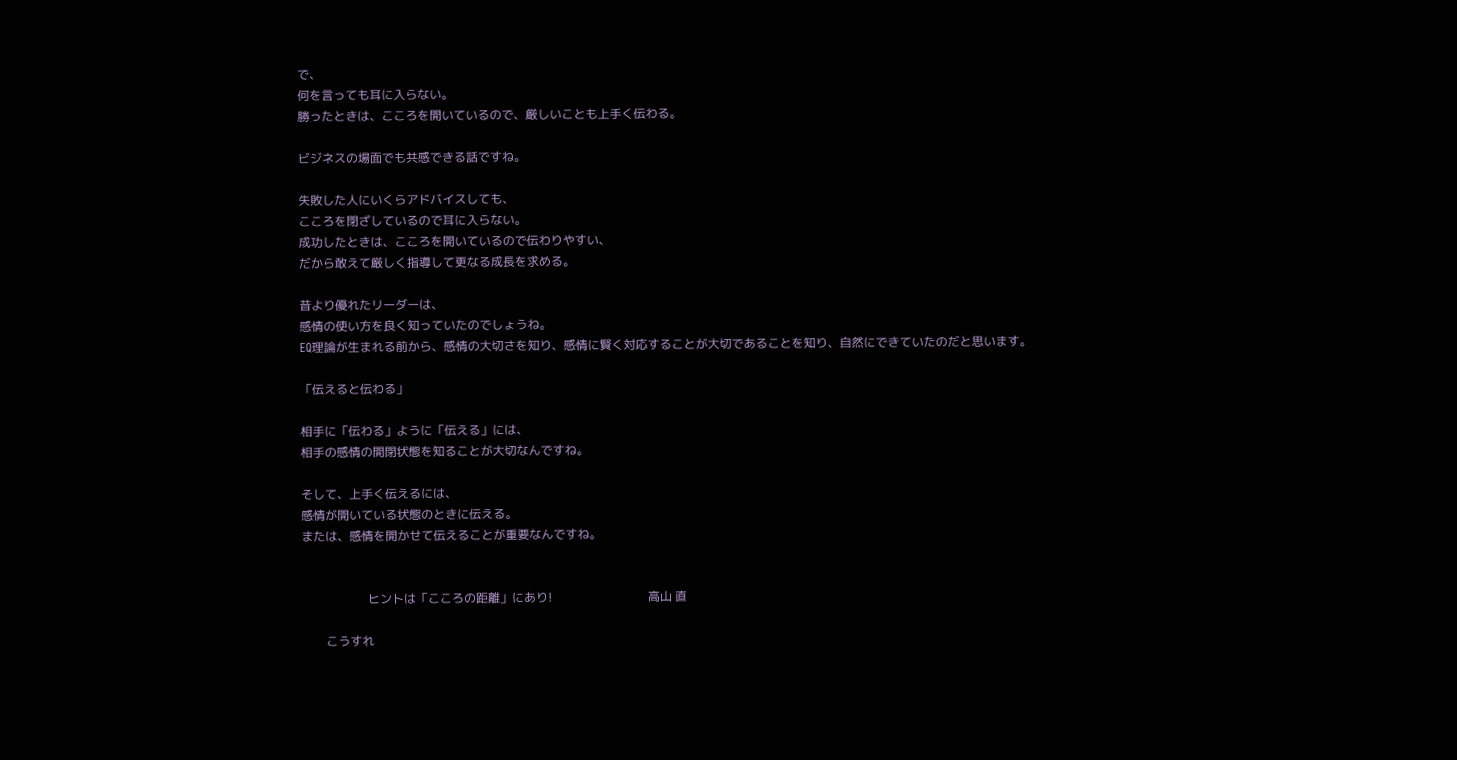で、
何を言っても耳に入らない。
勝ったときは、こころを開いているので、厳しいことも上手く伝わる。

ビジネスの場面でも共感できる話ですね。

失敗した人にいくらアドバイスしても、
こころを閉ざしているので耳に入らない。
成功したときは、こころを開いているので伝わりやすい、
だから敢えて厳しく指導して更なる成長を求める。

昔より優れたリーダーは、
感情の使い方を良く知っていたのでしょうね。
EQ理論が生まれる前から、感情の大切さを知り、感情に賢く対応することが大切であることを知り、自然にできていたのだと思います。

「伝えると伝わる」

相手に「伝わる」ように「伝える」には、
相手の感情の開閉状態を知ることが大切なんですね。

そして、上手く伝えるには、
感情が開いている状態のときに伝える。
または、感情を開かせて伝えることが重要なんですね。


                      ヒントは「こころの距離」にあり!                                高山 直

        こうすれ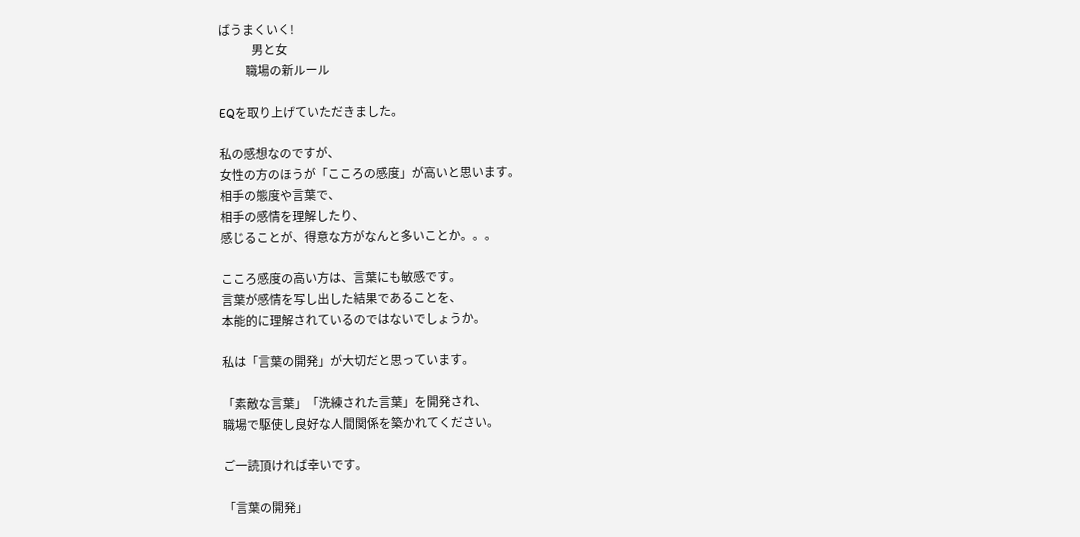ばうまくいく!
           男と女
         職場の新ルール

EQを取り上げていただきました。

私の感想なのですが、
女性の方のほうが「こころの感度」が高いと思います。
相手の態度や言葉で、
相手の感情を理解したり、
感じることが、得意な方がなんと多いことか。。。

こころ感度の高い方は、言葉にも敏感です。
言葉が感情を写し出した結果であることを、
本能的に理解されているのではないでしょうか。

私は「言葉の開発」が大切だと思っています。

「素敵な言葉」「洗練された言葉」を開発され、
職場で駆使し良好な人間関係を築かれてください。

ご一読頂ければ幸いです。

「言葉の開発」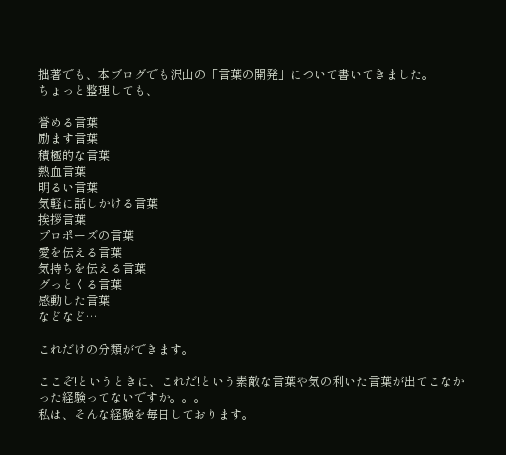拙著でも、本ブログでも沢山の「言葉の開発」について書いてきました。
ちょっと整理しても、

誉める言葉
励ます言葉
積極的な言葉
熱血言葉
明るい言葉
気軽に話しかける言葉
挨拶言葉
プロポーズの言葉
愛を伝える言葉
気持ちを伝える言葉
グっとくる言葉
感動した言葉
などなど…

これだけの分類ができます。

ここぞ!というときに、これだ!という素敵な言葉や気の利いた言葉が出てこなかった経験ってないですか。。。
私は、そんな経験を毎日しております。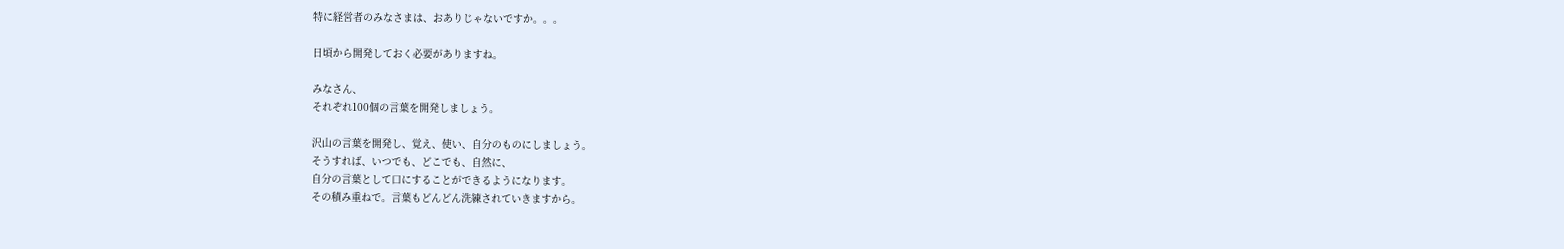特に経営者のみなさまは、おありじゃないですか。。。

日頃から開発しておく必要がありますね。

みなさん、
それぞれ100個の言葉を開発しましょう。

沢山の言葉を開発し、覚え、使い、自分のものにしましょう。
そうすれば、いつでも、どこでも、自然に、
自分の言葉として口にすることができるようになります。
その積み重ねで。言葉もどんどん洗練されていきますから。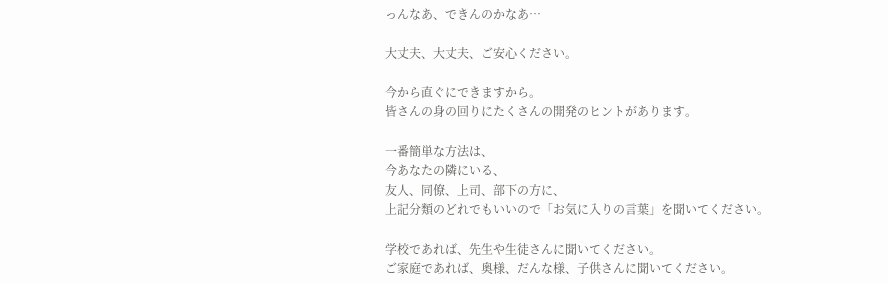っんなあ、できんのかなあ…

大丈夫、大丈夫、ご安心ください。

今から直ぐにできますから。
皆さんの身の回りにたくさんの開発のヒントがあります。

一番簡単な方法は、
今あなたの隣にいる、
友人、同僚、上司、部下の方に、
上記分類のどれでもいいので「お気に入りの言葉」を聞いてください。

学校であれば、先生や生徒さんに聞いてください。
ご家庭であれば、奥様、だんな様、子供さんに聞いてください。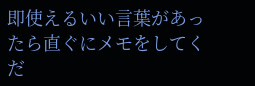即使えるいい言葉があったら直ぐにメモをしてくだ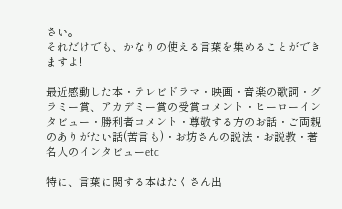さい。
それだけでも、かなりの使える言葉を集めることができますよ!

最近感動した本・テレビドラマ・映画・音楽の歌詞・グラミー賞、アカデミー賞の受賞コメント・ヒーローインタビュー・勝利者コメント・尊敬する方のお話・ご両親のありがたい話(苦言も)・お坊さんの説法・お説教・著名人のインタビューetc

特に、言葉に関する本はたくさん出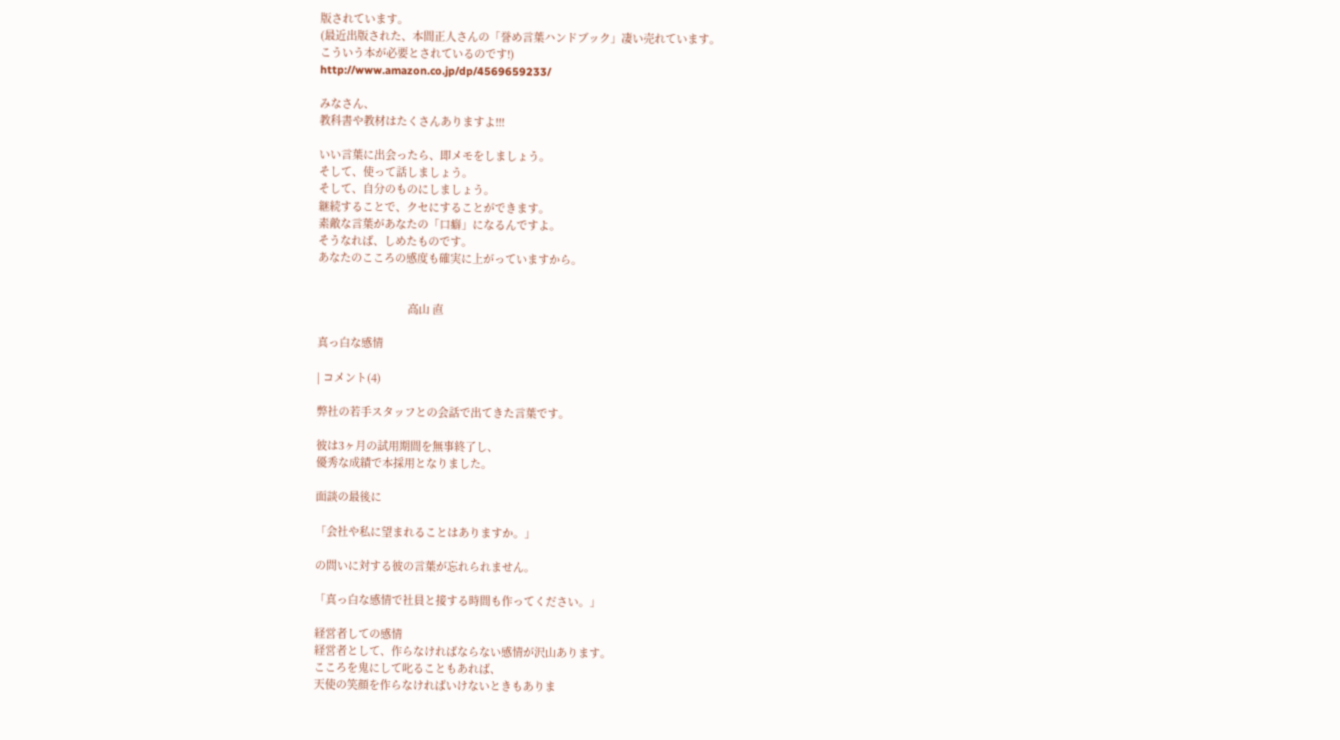版されています。
(最近出版された、本間正人さんの「誉め言葉ハンドブック」凄い売れています。
こういう本が必要とされているのです!)
http://www.amazon.co.jp/dp/4569659233/

みなさん、
教科書や教材はたくさんありますよ!!!

いい言葉に出会ったら、即メモをしましょう。
そして、使って話しましょう。
そして、自分のものにしましょう。
継続することで、クセにすることができます。
素敵な言葉があなたの「口癖」になるんですよ。
そうなれば、しめたものです。
あなたのこころの感度も確実に上がっていますから。


                              高山 直

真っ白な感情

| コメント(4)

弊社の若手スタッフとの会話で出てきた言葉です。

彼は3ヶ月の試用期間を無事終了し、
優秀な成績で本採用となりました。

面談の最後に

「会社や私に望まれることはありますか。」

の問いに対する彼の言葉が忘れられません。

「真っ白な感情で社員と接する時間も作ってください。」

経営者しての感情
経営者として、作らなければならない感情が沢山あります。
こころを鬼にして叱ることもあれば、
天使の笑顔を作らなければいけないときもありま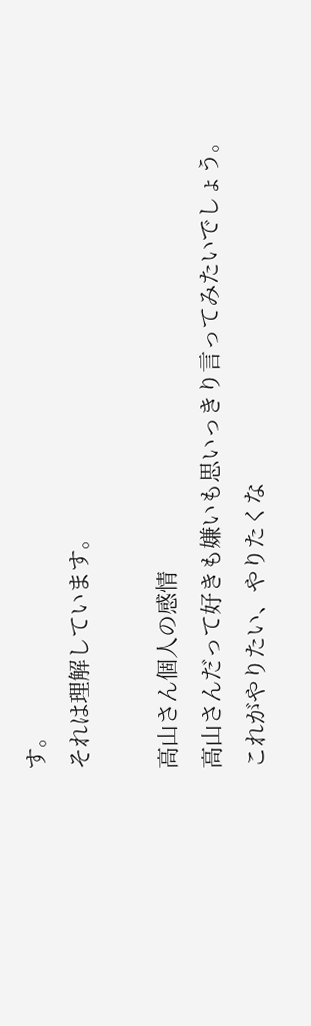す。
それは理解しています。

高山さん個人の感情
高山さんだって好きも嫌いも思いっきり言ってみたいでしょう。
これがやりたい、やりたくな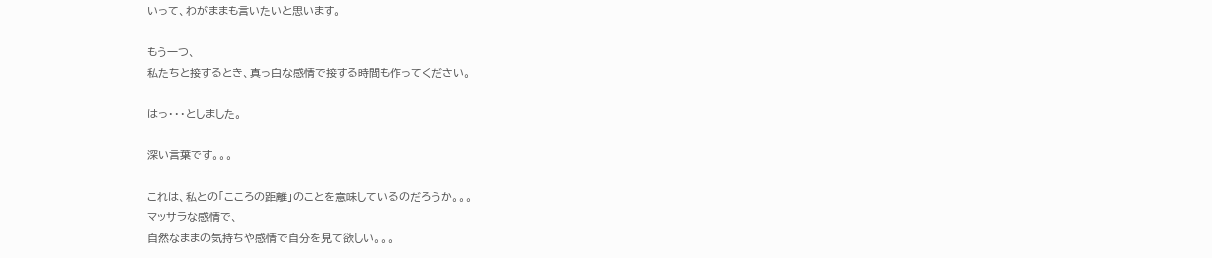いって、わがままも言いたいと思います。

もう一つ、
私たちと接するとき、真っ白な感情で接する時間も作ってください。

はっ・・・としました。

深い言葉です。。。

これは、私との「こころの距離」のことを意味しているのだろうか。。。
マッサラな感情で、
自然なままの気持ちや感情で自分を見て欲しい。。。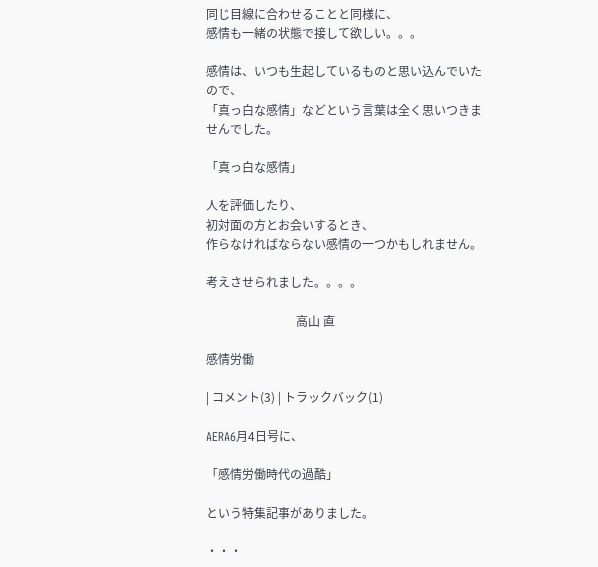同じ目線に合わせることと同様に、
感情も一緒の状態で接して欲しい。。。

感情は、いつも生起しているものと思い込んでいたので、
「真っ白な感情」などという言葉は全く思いつきませんでした。

「真っ白な感情」

人を評価したり、
初対面の方とお会いするとき、
作らなければならない感情の一つかもしれません。

考えさせられました。。。。

                              高山 直

感情労働

| コメント(3) | トラックバック(1)

AERA6月4日号に、

「感情労働時代の過酷」

という特集記事がありました。

・・・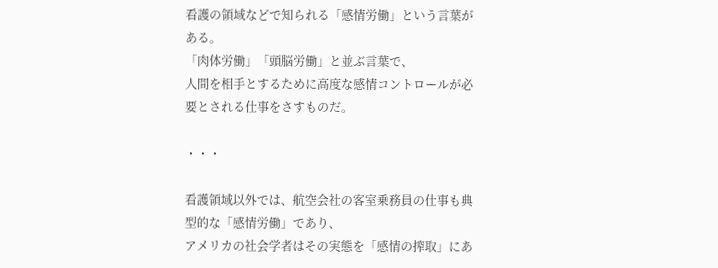看護の領域などで知られる「感情労働」という言葉がある。
「肉体労働」「頭脳労働」と並ぶ言葉で、
人間を相手とするために高度な感情コントロールが必要とされる仕事をさすものだ。

・・・

看護領域以外では、航空会社の客室乗務員の仕事も典型的な「感情労働」であり、
アメリカの社会学者はその実態を「感情の搾取」にあ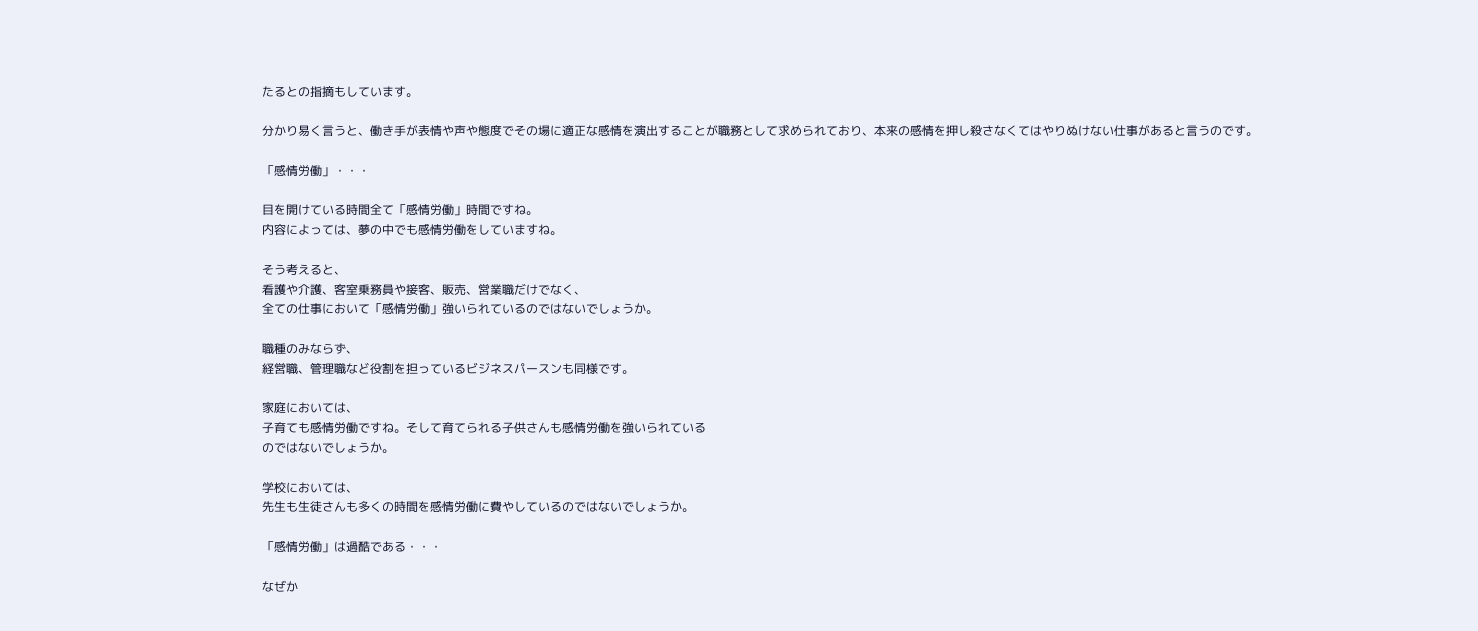たるとの指摘もしています。

分かり易く言うと、働き手が表情や声や態度でその場に適正な感情を演出することが職務として求められており、本来の感情を押し殺さなくてはやりぬけない仕事があると言うのです。

「感情労働」・・・

目を開けている時間全て「感情労働」時間ですね。
内容によっては、夢の中でも感情労働をしていますね。

そう考えると、
看護や介護、客室乗務員や接客、販売、営業職だけでなく、
全ての仕事において「感情労働」強いられているのではないでしょうか。

職種のみならず、
経営職、管理職など役割を担っているビジネスパースンも同様です。

家庭においては、
子育ても感情労働ですね。そして育てられる子供さんも感情労働を強いられている
のではないでしょうか。

学校においては、
先生も生徒さんも多くの時間を感情労働に費やしているのではないでしょうか。

「感情労働」は過酷である・・・

なぜか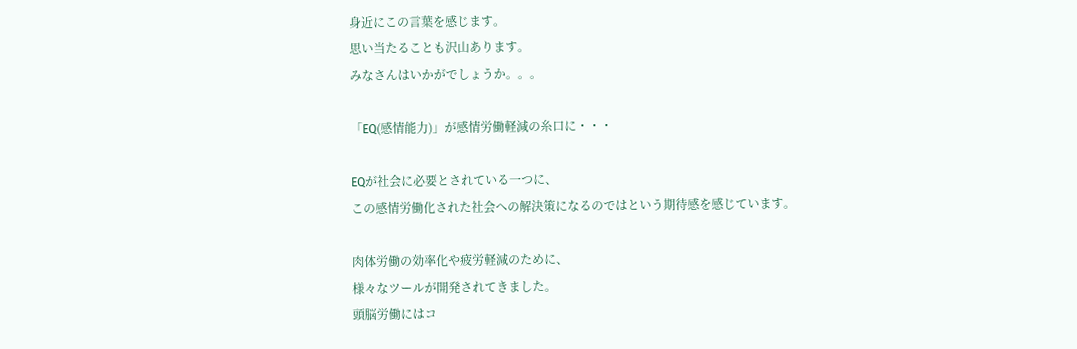身近にこの言葉を感じます。
思い当たることも沢山あります。
みなさんはいかがでしょうか。。。

「EQ(感情能力)」が感情労働軽減の糸口に・・・

EQが社会に必要とされている一つに、
この感情労働化された社会への解決策になるのではという期待感を感じています。

肉体労働の効率化や疲労軽減のために、
様々なツールが開発されてきました。
頭脳労働にはコ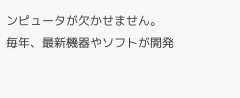ンピュータが欠かせません。
毎年、最新機器やソフトが開発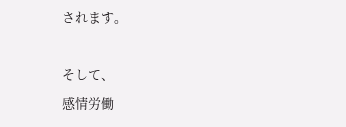されます。

そして、
感情労働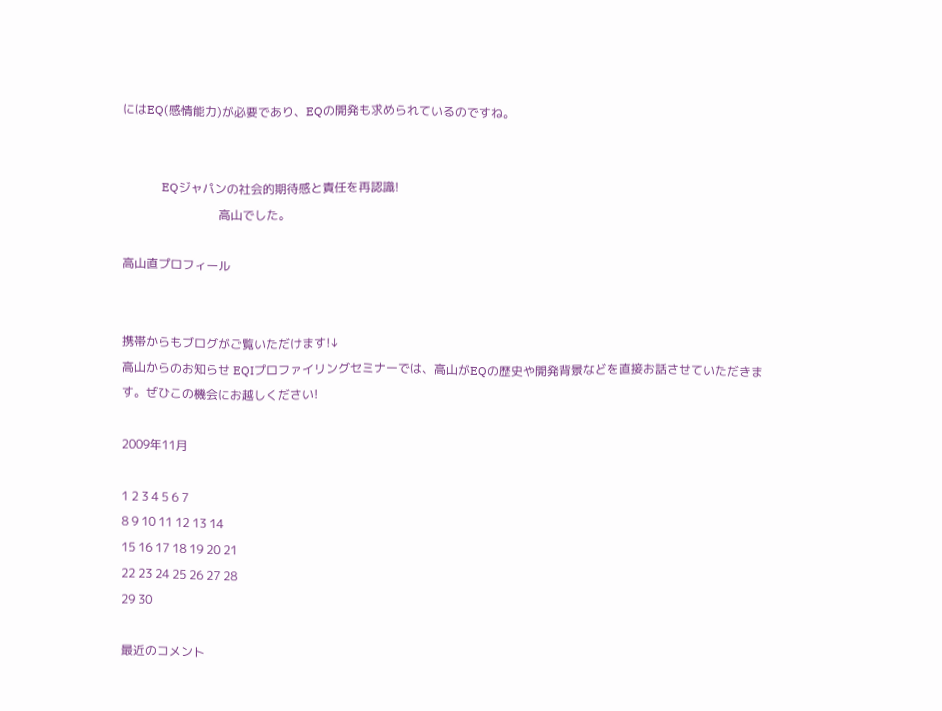にはEQ(感情能力)が必要であり、EQの開発も求められているのですね。


             EQジャパンの社会的期待感と責任を再認識!
                                高山でした。

高山直プロフィール


携帯からもブログがご覧いただけます!↓
高山からのお知らせ EQIプロファイリングセミナーでは、高山がEQの歴史や開発背景などを直接お話させていただきます。ぜひこの機会にお越しください!

2009年11月

1 2 3 4 5 6 7
8 9 10 11 12 13 14
15 16 17 18 19 20 21
22 23 24 25 26 27 28
29 30

最近のコメント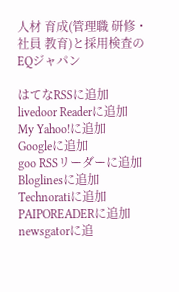人材 育成(管理職 研修・社員 教育)と採用検査のEQジャパン

はてなRSSに追加
livedoor Readerに追加
My Yahoo!に追加
Googleに追加
goo RSSリーダーに追加
Bloglinesに追加
Technoratiに追加
PAIPOREADERに追加
newsgatorに追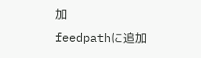加
feedpathに追加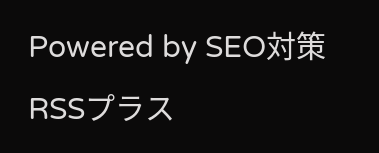Powered by SEO対策 RSSプラス